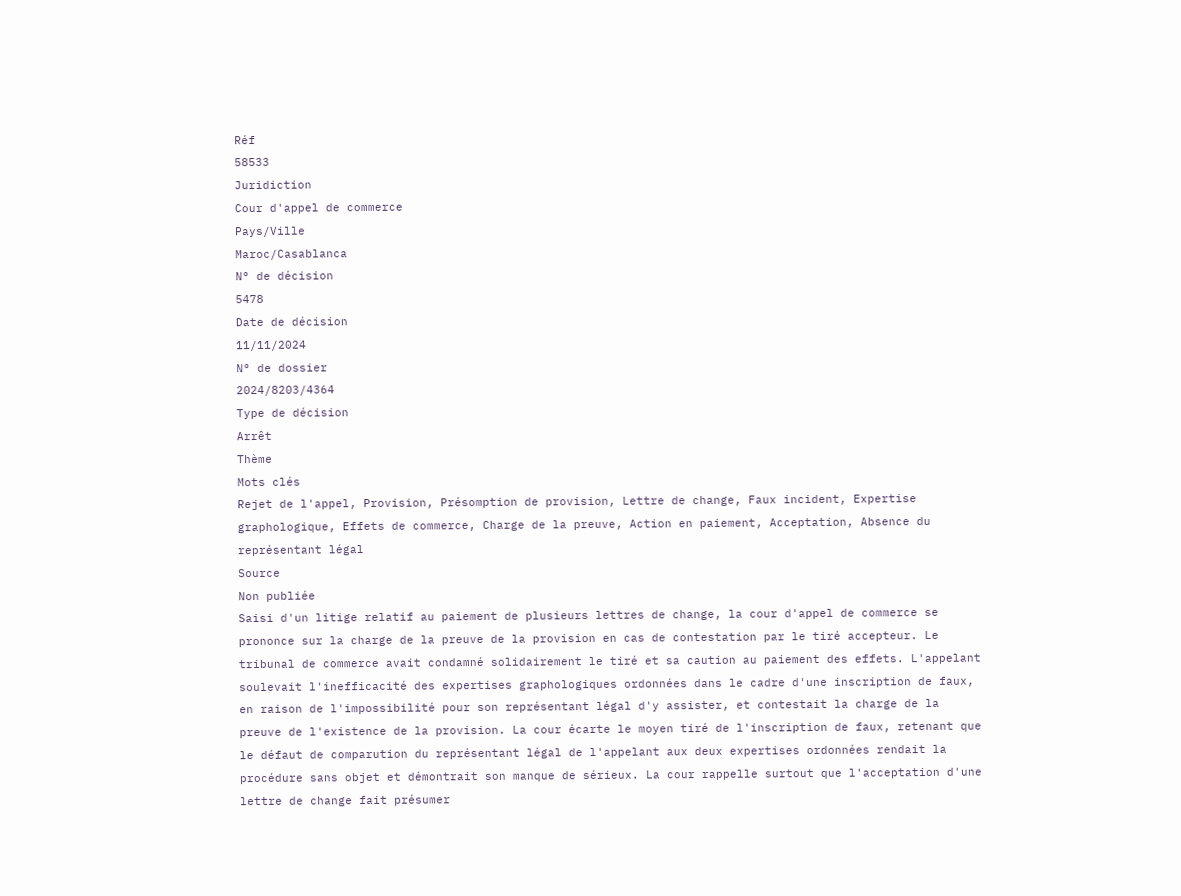Réf
58533
Juridiction
Cour d'appel de commerce
Pays/Ville
Maroc/Casablanca
N° de décision
5478
Date de décision
11/11/2024
N° de dossier
2024/8203/4364
Type de décision
Arrêt
Thème
Mots clés
Rejet de l'appel, Provision, Présomption de provision, Lettre de change, Faux incident, Expertise graphologique, Effets de commerce, Charge de la preuve, Action en paiement, Acceptation, Absence du représentant légal
Source
Non publiée
Saisi d'un litige relatif au paiement de plusieurs lettres de change, la cour d'appel de commerce se prononce sur la charge de la preuve de la provision en cas de contestation par le tiré accepteur. Le tribunal de commerce avait condamné solidairement le tiré et sa caution au paiement des effets. L'appelant soulevait l'inefficacité des expertises graphologiques ordonnées dans le cadre d'une inscription de faux, en raison de l'impossibilité pour son représentant légal d'y assister, et contestait la charge de la preuve de l'existence de la provision. La cour écarte le moyen tiré de l'inscription de faux, retenant que le défaut de comparution du représentant légal de l'appelant aux deux expertises ordonnées rendait la procédure sans objet et démontrait son manque de sérieux. La cour rappelle surtout que l'acceptation d'une lettre de change fait présumer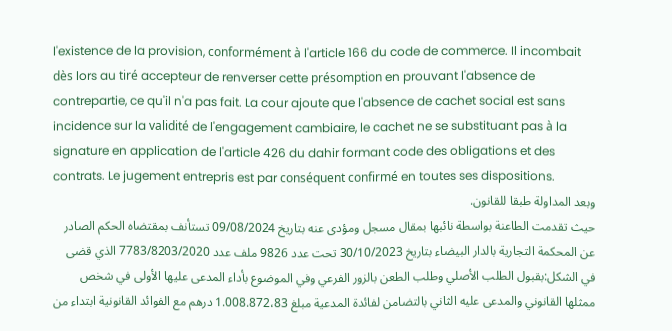l'existence de la provision, conformément à l'article 166 du code de commerce. Il incombait dès lors au tiré accepteur de renverser cette présomption en prouvant l'absence de contrepartie, ce qu'il n'a pas fait. La cour ajoute que l'absence de cachet social est sans incidence sur la validité de l'engagement cambiaire, le cachet ne se substituant pas à la signature en application de l'article 426 du dahir formant code des obligations et des contrats. Le jugement entrepris est par conséquent confirmé en toutes ses dispositions.
وبعد المداولة طبقا للقانون.
حيث تقدمت الطاعنة بواسطة نائبها بمقال مسجل ومؤدى عنه بتاريخ 09/08/2024 تستأنف بمقتضاه الحكم الصادر عن المحكمة التجارية بالدار البيضاء بتاريخ 30/10/2023 تحت عدد 9826 ملف عدد 7783/8203/2020 الذي قضى في الشكل:بقبول الطلب الأصلي وطلب الطعن بالزور الفرعي وفي الموضوع بأداء المدعى عليها الأولى في شخص ممثلها القانوني والمدعى عليه الثاني بالتضامن لفائدة المدعية مبلغ 1.008.872،83 درهم مع الفوائد القانونية ابتداء من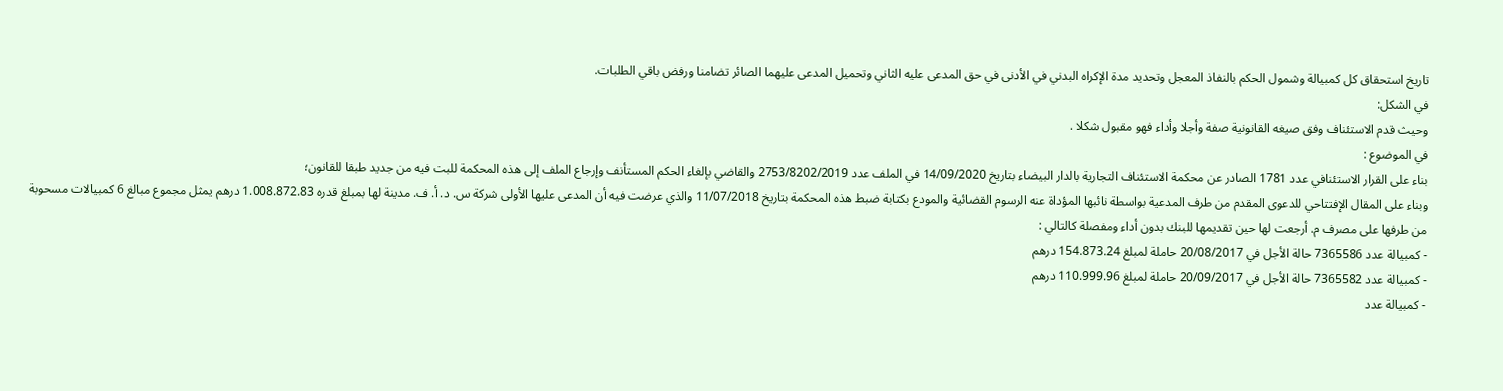تاريخ استحقاق كل كمبيالة وشمول الحكم بالنفاذ المعجل وتحديد مدة الإكراه البدني في الأدنى في حق المدعى عليه الثاني وتحميل المدعى عليهما الصائر تضامنا ورفض باقي الطلبات.
في الشكل:
وحيث قدم الاستئناف وفق صيغه القانونية صفة وأجلا وأداء فهو مقبول شكلا .
في الموضوع :
بناء على القرار الاستئنافي عدد 1781 الصادر عن محكمة الاستئناف التجارية بالدار البيضاء بتاريخ 14/09/2020 في الملف عدد 2753/8202/2019 والقاضي بإلغاء الحكم المستأنف وإرجاع الملف إلى هذه المحكمة للبت فيه من جديد طبقا للقانون؛
وبناء على المقال الإفتتاحي للدعوى المقدم من طرف المدعية بواسطة نائبها المؤداة عنه الرسوم القضائية والمودع بكتابة ضبط هذه المحكمة بتاريخ 11/07/2018 والذي عرضت فيه أن المدعى عليها الأولى شركة س. د. أ. ف. مدينة لها بمبلغ قدره 1.008.872.83 درهم يمثل مجموع مبالغ 6 كمبيالات مسحوبة من طرفها على مصرف م. أرجعت لها حين تقديمها للبنك بدون أداء ومفصلة كالتالي :
- كمبيالة عدد 7365586 حالة الأجل في 20/08/2017 حاملة لمبلغ 154.873.24 درهم
- كمبيالة عدد 7365582 حالة الأجل في 20/09/2017 حاملة لمبلغ 110.999.96 درهم
- كمبيالة عدد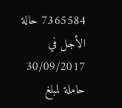7365584 حالة الأجل في 30/09/2017 حاملة لمبلغ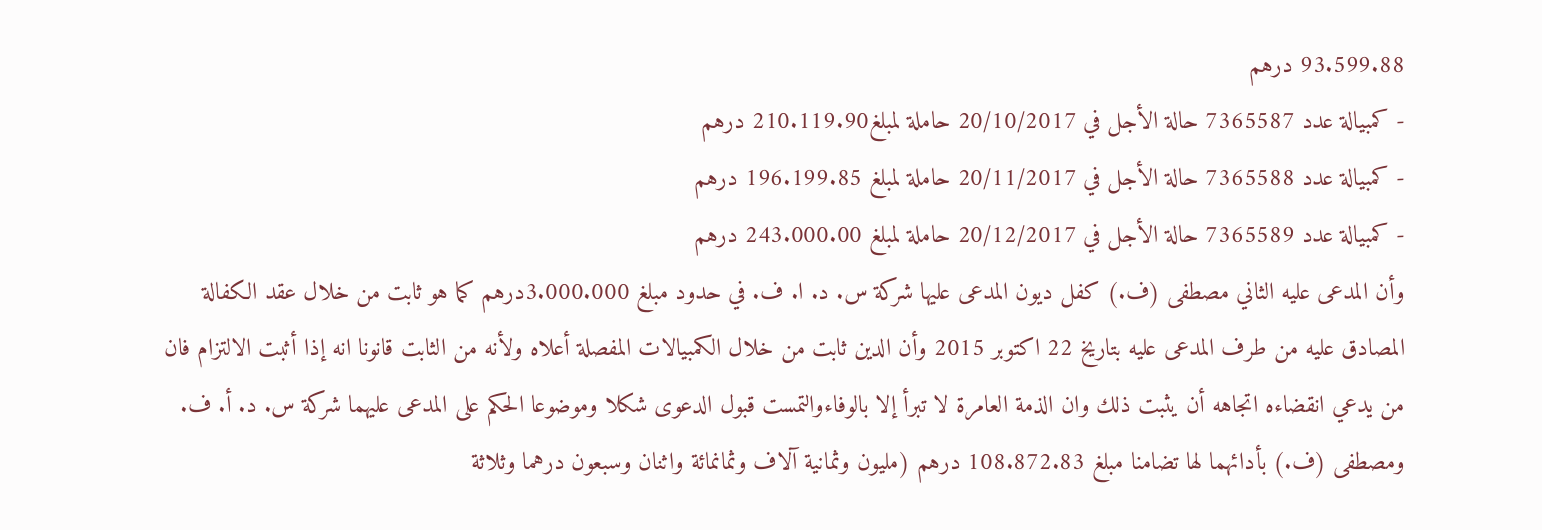93.599.88 درهم
- كمبيالة عدد 7365587 حالة الأجل في 20/10/2017 حاملة لمبلغ210.119.90 درهم
- كمبيالة عدد 7365588 حالة الأجل في 20/11/2017 حاملة لمبلغ 196.199.85 درهم
- كمبيالة عدد 7365589 حالة الأجل في 20/12/2017 حاملة لمبلغ 243.000.00 درهم
وأن المدعى عليه الثاني مصطفى (ف.) كفل ديون المدعى عليها شركة س. د. ا. ف. في حدود مبلغ 3.000.000درهم كما هو ثابت من خلال عقد الكفالة المصادق عليه من طرف المدعى عليه بتاريخ 22 اکتوبر 2015 وأن الدين ثابت من خلال الكمبيالات المفصلة أعلاه ولأنه من الثابت قانونا انه إذا أثبت الالتزام فان من يدعي انقضاءه اتجاهه أن يثبت ذلك وان الذمة العامرة لا تبرأ إلا بالوفاءوالتمست قبول الدعوى شكلا وموضوعا الحكم على المدعى عليهما شركة س. د. أ. ف. ومصطفى (ف.) بأدائهما لها تضامنا مبلغ 108.872.83 درهم (مليون وثمانية آلاف وثمانمائة واثنان وسبعون درهما وثلاثة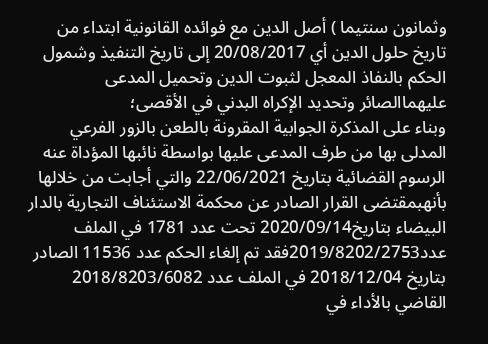وثمانون سنتيما ) أصل الدين مع فوائده القانونية ابتداء من تاريخ حلول الدين أي 20/08/2017 إلى تاريخ التنفيذ وشمول الحكم بالنفاذ المعجل لثبوت الدين وتحميل المدعى عليهماالصائر وتحديد الإكراه البدني في الأقصى؛
وبناء على المذكرة الجوابية المقرونة بالطعن بالزور الفرعي المدلى بها من طرف المدعى عليها بواسطة نائبها المؤداة عنه الرسوم القضائية بتاريخ 22/06/2021 والتي أجابت من خلالها بأنهبمقتضى القرار الصادر عن محكمة الاستئناف التجارية بالدار البيضاء بتاریخ2020/09/14 تحت عدد 1781 في الملف عدد2019/8202/2753فقد تم إلغاء الحكم عدد 11536 الصادر بتاريخ 2018/12/04 في الملف عدد 2018/8203/6082 القاضي بالأداء في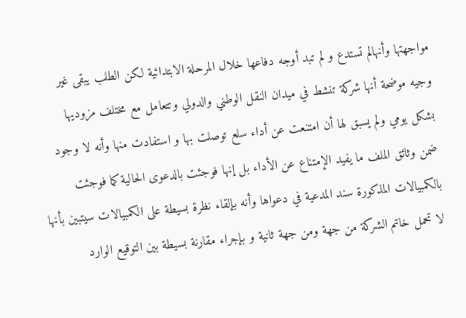مواجهتها وأنهالم تستدع و لم تبد أوجه دفاعها خلال المرحلة الابتدائية لكن الطلب يبقى غير وجيه موضحة أنها شركة تنشط في ميدان النقل الوطني والدولي وتتعامل مع مختلف مزوديها بشكل يومي ولم يسبق لها أن امتنعت عن أداء سلع توصلت بها و استفادت منها وأنه لا وجود ضمن وثائق الملف ما يفيد الإمتناع عن الأداء بل إنها فوجئت بالدعوى الحالية كما فوجئت بالكمبيالات المذكورة سند المدعية في دعواها وأنه بإلقاء نظرة بسيطة على الكمبيالات سيتبين بأنها لا تحمل خاتم الشركة من جهة ومن جهة ثانية و بإجراء مقارنة بسيطة بين التوقيع الوارد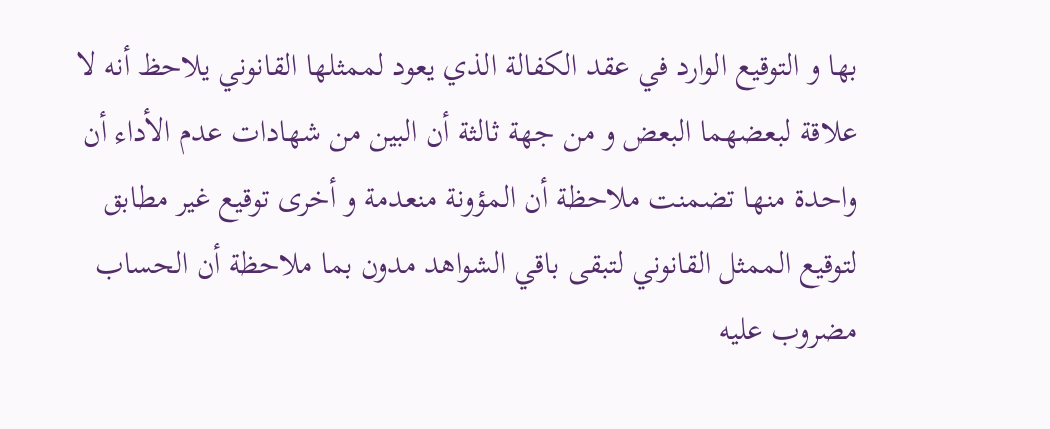بها و التوقيع الوارد في عقد الكفالة الذي يعود لممثلها القانوني يلاحظ أنه لا علاقة لبعضهما البعض و من جهة ثالثة أن البين من شهادات عدم الأداء أن واحدة منها تضمنت ملاحظة أن المؤونة منعدمة و أخرى توقيع غير مطابق لتوقيع الممثل القانوني لتبقى باقي الشواهد مدون بما ملاحظة أن الحساب مضروب عليه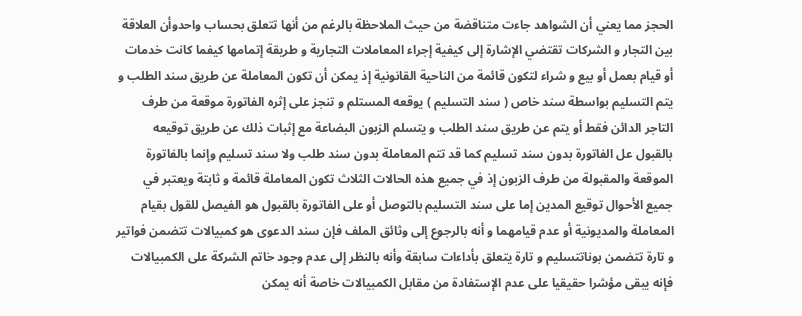الحجز مما يعني أن الشواهد جاءت متناقضة من حيث الملاحظة بالرغم من أنها تتعلق بحساب واحدوأن العلاقة بين التجار و الشركات تقتضي الإشارة إلى كيفية إجراء المعاملات التجارية و طريقة إتمامها كيفما كانت خدمات أو قيام بعمل أو بيع و شراء لتكون قائمة من الناحية القانونية إذ يمكن أن تكون المعاملة عن طريق سند الطلب و يتم التسليم بواسطة سند خاص ( سند التسليم ) يوقعه المستلم و تنجز على إثره الفاتورة موقعة من طرف التاجر الدائن فقط أو يتم عن طريق سند الطلب و يتسلم الزبون البضاعة مع إثبات ذلك عن طريق توقيعه بالقبول عل الفاتورة بدون سند تسليم كما قد تتم المعاملة بدون سند طلب ولا سند تسليم وإنما بالفاتورة الموقعة والمقبولة من طرف الزبون إذ في جميع هذه الحالات الثلاث تكون المعاملة قائمة و ثابتة ويعتبر في جميع الأحوال توقيع المدين إما على سند التسليم بالتوصل أو على الفاتورة بالقبول هو الفيصل للقول بقيام المعاملة والمديونية أو عدم قيامهما و أنه بالرجوع إلى وثائق الملف فإن سند الدعوى هو كمبيالات تتضمن فواتير و تارة تتضمن بوناتتسلیم و تارة يتعلق بأداءات سابقة وأنه بالنظر إلى عدم وجود خاتم الشركة على الكمبيالات فإنه يبقى مؤشرا حقيقيا على عدم الإستفادة من مقابل الكمبيالات خاصة أنه يمكن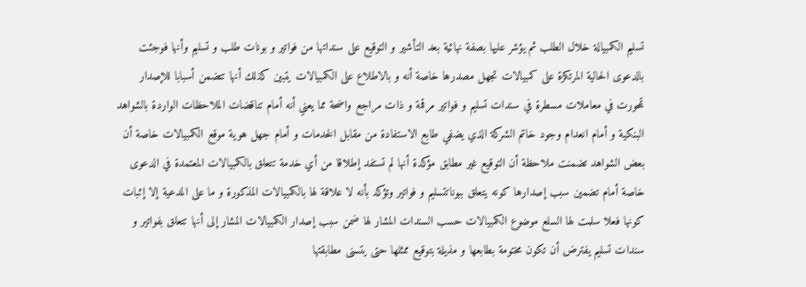تسليم الكمبيالة خلال الطلب ثم يؤشر عليها بصفة نهائية بعد التأشير و التوقيع على سنداتها من فواتير و بونات طلب و تسلیم وأنها فوجئت بالدعوى الحالية المرتكزة على كمبيالات تجهل مصدرها خاصة أنه و بالاطلاع على الكمبيالات يتبين كذلك أنها تتضمن أسبابا للإصدار تمحورت في معاملات مسطرة في سندات تسلیم و فواتير مرقمة و ذات مراجع واضحة مما يعني أنه أمام تناقضات الملاحظات الواردة بالشواهد البنكية و أمام انعدام وجود خاتم الشركة الذي يضفي طابع الاستفادة من مقابل الخدمات و أمام جهل هوية موقع الكمبيالات خاصة أن بعض الشواهد تضمنت ملاحظة أن التوقيع غير مطابق مؤكدة أنها لم تستفد إطلاقا من أي خدمة تتعلق بالكمبيالات المعتمدة في الدعوى خاصة أمام تضمين سبب إصدارها كونه يتعلق ببوناتتسلیم و فواتير وتؤكد بأنه لا علاقة لها بالكمبيالات المذكورة و ما على المدعية إلا إثبات كونها فعلا سلمت لها السلع موضوع الكمبيالات حسب السندات المشار لها ضمن سبب إصدار الكمبيالات المشار إلى أنها تتعلق بفواتير و سندات تسليم يفترض أن تكون مختومة بطابعها و مذيلة بتوقيع ممثلها حتى يتسنى مطابقتها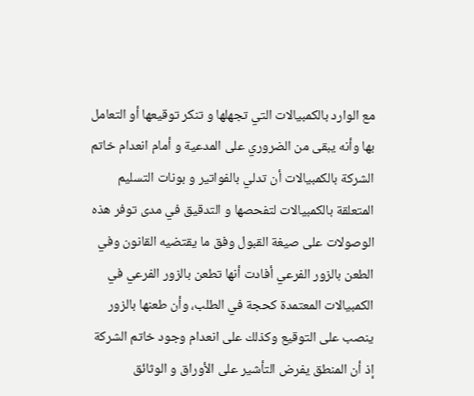مع الوارد بالكمبيالات التي تجهلها و تنكر توقيعها أو التعامل بها وأنه يبقى من الضروري على المدعية و أمام انعدام خاتم الشركة بالكمبيالات أن تدلي بالفواتير و بونات التسليم المتعلقة بالكمبيالات لتفحصها و التدقيق في مدى توفر هذه الوصولات على صيغة القبول وفق ما يقتضيه القانون وفي الطعن بالزور الفرعي أفادت أنها تطعن بالزور الفرعي في الكمبيالات المعتمدة كحجة في الطلب، وأن طعنها بالزور ينصب على التوقيع وكذلك على انعدام وجود خاتم الشركة إذ أن المنطق يفرض التأشير على الأوراق و الوثائق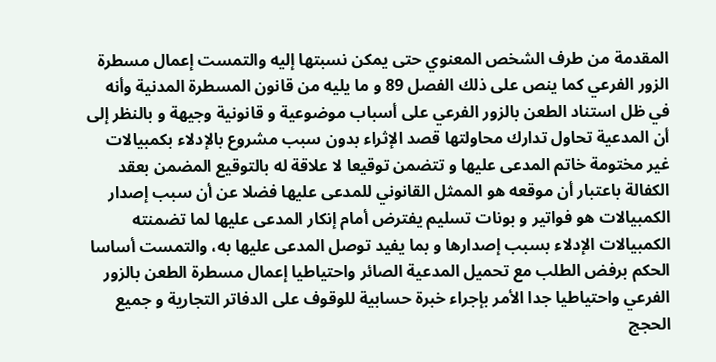المقدمة من طرف الشخص المعنوي حتى يمكن نسبتها إليه والتمست إعمال مسطرة الزور الفرعي كما ينص على ذلك الفصل 89 و ما يليه من قانون المسطرة المدنية وأنه في ظل استناد الطعن بالزور الفرعي على أسباب موضوعية و قانونية وجيهة و بالنظر إلى أن المدعية تحاول تدارك محاولتها قصد الإثراء بدون سبب مشروع بالإدلاء بكمبيالات غير مختومة خاتم المدعى عليها و تتضمن توقيعا لا علاقة له بالتوقيع المضمن بعقد الكفالة باعتبار أن موقعه هو الممثل القانوني للمدعى عليها فضلا عن أن سبب إصدار الكمبيالات هو فواتير و بونات تسليم يفترض أمام إنكار المدعى عليها لما تضمنته الكمبيالات الإدلاء بسبب إصدارها و بما يفيد توصل المدعى عليها به، والتمست أساسا الحكم برفض الطلب مع تحميل المدعية الصائر واحتياطيا إعمال مسطرة الطعن بالزور الفرعي واحتياطيا جدا الأمر بإجراء خبرة حسابية للوقوف على الدفاتر التجارية و جميع الحجج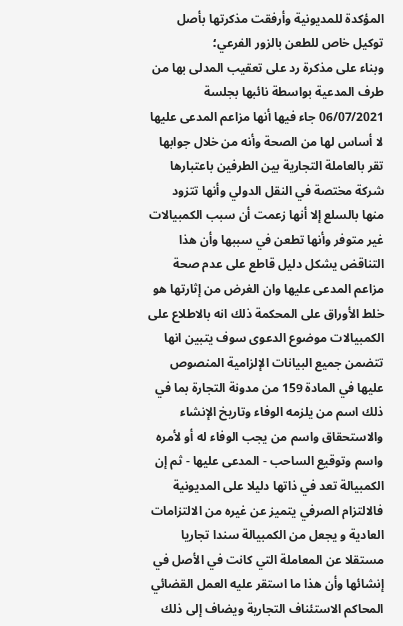المؤكدة للمديونية وأرفقت مذكرتها بأصل توكيل خاص للطعن بالزور الفرعي؛
وبناء على مذكرة رد على تعقيب المدلى بها من طرف المدعية بواسطة نائبها بجلسة 06/07/2021 جاء فيها أنها مزاعم المدعى عليها لا أساس لها من الصحة وأنه من خلال جوابها تقر بالعاملة التجارية بين الطرفين باعتبارها شركة مختصة في النقل الدولي وأنها تتزود منها بالسلع إلا أنها زعمت أن سبب الكمبيالات غير متوفر وأنها تطعن في سببها وأن هذا التناقض يشكل دليل قاطع على عدم صحة مزاعم المدعى عليها وان الغرض من إثارتها هو خلط الأوراق على المحكمة ذلك انه بالاطلاع على الكمبيالات موضوع الدعوى سوف يتبين انها تتضمن جميع البيانات الإلزامية المنصوص عليها في المادة 159 من مدونة التجارة بما في ذلك اسم من يلزمه الوفاء وتاريخ الإنشاء والاستحقاق واسم من يجب الوفاء له أو لأمره واسم وتوقيع الساحب - المدعى عليها - ثم إن الكمبيالة تعد في ذاتها دليلا على المديونية فالالتزام الصرفي يتميز عن غيره من الالتزامات العادية و يجعل من الكمبيالة سندا تجاريا مستقلا عن المعاملة التي كانت في الأصل في إنشائها وأن هذا ما استقر عليه العمل القضائي المحاكم الاستئناف التجارية ويضاف إلى ذلك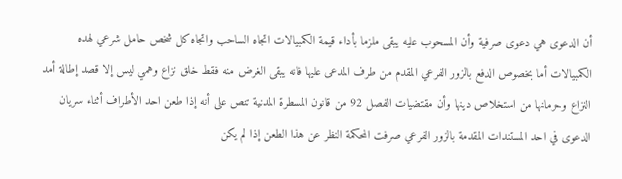أن الدعوى هي دعوی صرفية وأن المسحوب عليه يبقى ملزما بأداء قيمة الكمبيالات اتجاه الساحب واتجاه كل شخص حامل شرعي لهده الكمبيالات أما بخصوص الدفع بالزور الفرعي المقدم من طرف المدعى عليها فانه يبقى الغرض منه فقط خلق نزاع وهمي ليس إلا قصد إطالة أمد النزاع وحرمانها من استخلاص دينها وأن مقتضيات الفصل 92 من قانون المسطرة المدنية تنص على أنه إذا طعن احد الأطراف أثناء سريان الدعوى في احد المستندات المقدمة بالزور الفرعي صرفت المحكمة النظر عن هذا الطعن إذا لم يكن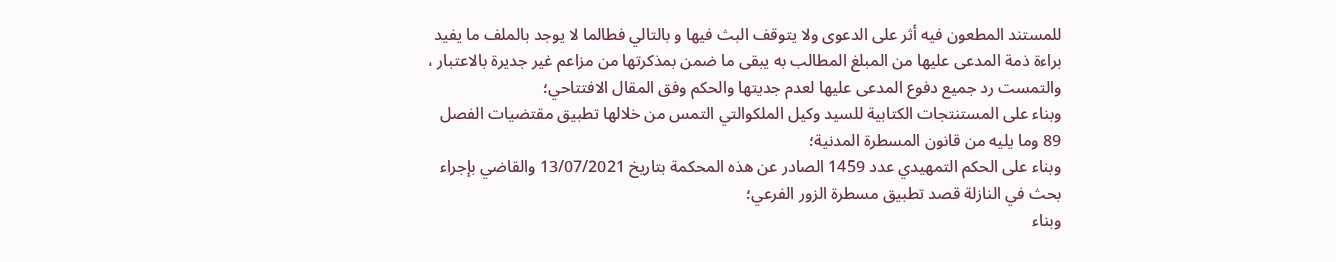للمستند المطعون فيه أثر على الدعوى ولا يتوقف البث فيها و بالتالي فطالما لا يوجد بالملف ما يفيد براءة ذمة المدعى عليها من المبلغ المطالب به يبقى ما ضمن بمذكرتها من مزاعم غير جديرة بالاعتبار ، والتمست رد جميع دفوع المدعى عليها لعدم جديتها والحكم وفق المقال الافتتاحي؛
وبناء على المستنتجات الكتابية للسيد وكيل الملكوالتي التمس من خلالها تطبيق مقتضيات الفصل 89 وما يليه من قانون المسطرة المدنية؛
وبناء على الحكم التمهيدي عدد 1459 الصادر عن هذه المحكمة بتاريخ 13/07/2021 والقاضي بإجراء بحث في النازلة قصد تطبيق مسطرة الزور الفرعي؛
وبناء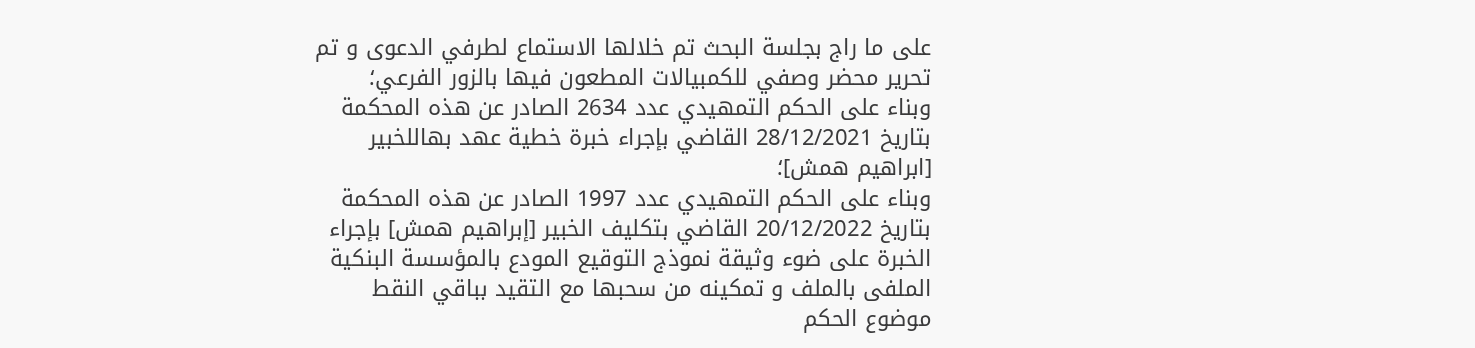على ما راج بجلسة البحث تم خلالها الاستماع لطرفي الدعوى و تم تحرير محضر وصفي للكمبيالات المطعون فيها بالزور الفرعي؛
وبناء على الحكم التمهيدي عدد 2634 الصادر عن هذه المحكمة بتاريخ 28/12/2021 القاضي بإجراء خبرة خطية عهد بهاللخبير [ابراهيم همش]؛
وبناء على الحكم التمهيدي عدد 1997 الصادر عن هذه المحكمة بتاريخ 20/12/2022 القاضي بتكليف الخبير [إبراهيم همش] بإجراء الخبرة على ضوء وثيقة نموذج التوقيع المودع بالمؤسسة البنكية الملفى بالملف و تمكينه من سحبها مع التقيد بباقي النقط موضوع الحكم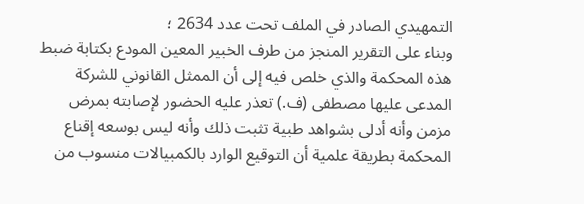التمهيدي الصادر في الملف تحت عدد 2634 ؛
وبناء على التقرير المنجز من طرف الخبير المعين المودع بكتابة ضبط هذه المحكمة والذي خلص فيه إلى أن الممثل القانوني للشركة المدعى عليها مصطفى (ف.) تعذر عليه الحضور لإصابته بمرض مزمن وأنه أدلى بشواهد طبية تثبت ذلك وأنه ليس بوسعه إقناع المحكمة بطريقة علمية أن التوقيع الوارد بالكمبيالات منسوب من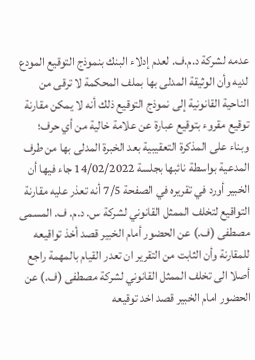عدمه لشركة د.م.ف. لعدم إدلاء البنك بنموذج التوقيع المودع لديه وأن الوثيقة المدلى بها بملف المحكمة لا ترقى من الناحية القانونية إلى نموذج التوقيع ذلك أنه لا يمكن مقارنة توقيع مقروء بتوقيع عبارة عن علامة خالية من أي حرف؛
وبناء على المذكرة التعقيبية بعد الخبرة المدلى بها من طرف المدعية بواسطة نائبها بجلسة 14/02/2022 جاء فيها أن الخبير أورد في تقريره في الصفحة 7/5 أنه تعذر عليه مقارنة التواقيع لتخلف الممثل القانوني لشركة س. د.م. ف. المسمى مصطفى (ف.) عن الحضور أمام الخبير قصد أخذ تواقيعه للمقارنة وأن الثابت من التقرير ان تعدر القيام بالمهمة راجع أصلا الى تخلف الممثل القانوني لشركة مصطفى (ف.) عن الحضور امام الخبير قصد اخد توقيعه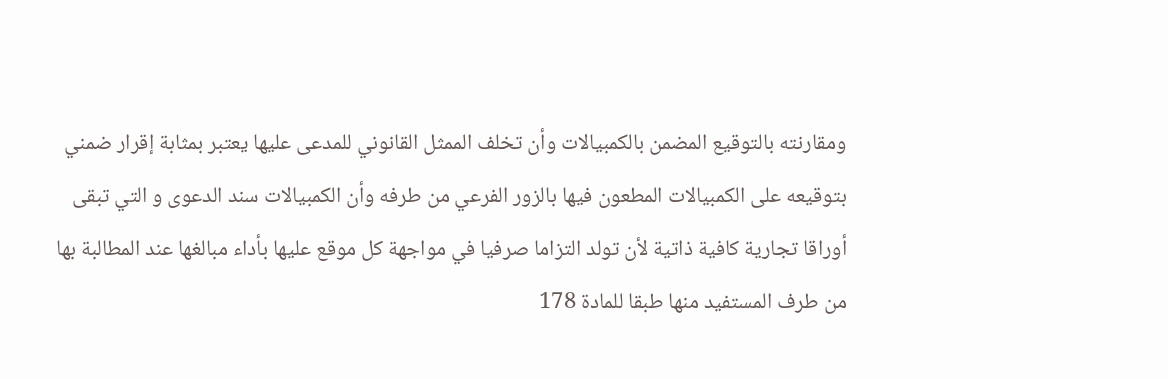ومقارنته بالتوقيع المضمن بالكمبيالات وأن تخلف الممثل القانوني للمدعى عليها يعتبر بمثابة إقرار ضمني بتوقيعه على الكمبيالات المطعون فيها بالزور الفرعي من طرفه وأن الكمبيالات سند الدعوى و التي تبقى أوراقا تجارية كافية ذاتية لأن تولد التزاما صرفيا في مواجهة كل موقع عليها بأداء مبالغها عند المطالبة بها من طرف المستفيد منها طبقا للمادة 178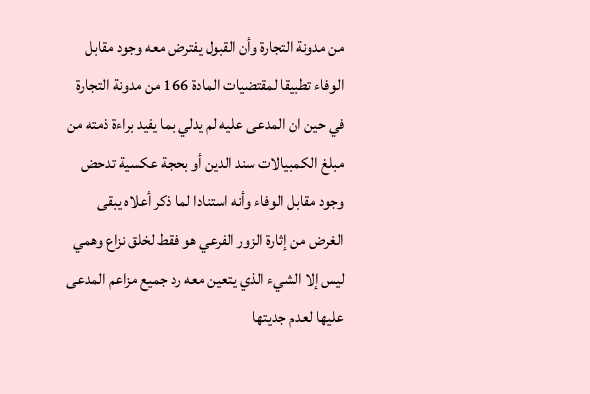من مدونة التجارة وأن القبول يفترض معه وجود مقابل الوفاء تطبيقا لمقتضيات المادة 166 من مدونة التجارة في حين ان المدعى عليه لم يدلي بما يفيد براءة ذمته من مبلغ الكمبيالات سند الدين أو بحجة عكسية تدحض وجود مقابل الوفاء وأنه استنادا لما ذكر أعلاه يبقى الغرض من إثارة الزور الفرعي هو فقط لخلق نزاع وهمي ليس إلا الشيء الذي يتعين معه رد جميع مزاعم المدعى عليها لعدم جديتها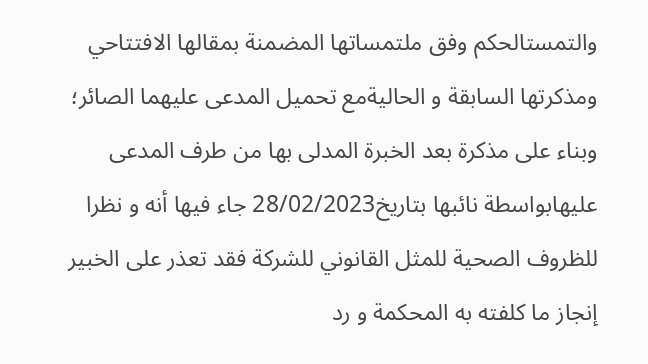والتمستالحكم وفق ملتمساتها المضمنة بمقالها الافتتاحي ومذكرتها السابقة و الحاليةمع تحميل المدعى عليهما الصائر؛
وبناء على مذكرة بعد الخبرة المدلى بها من طرف المدعى عليهابواسطة نائبها بتاريخ28/02/2023 جاء فيها أنه و نظرا للظروف الصحية للمثل القانوني للشركة فقد تعذر على الخبير إنجاز ما كلفته به المحكمة و رد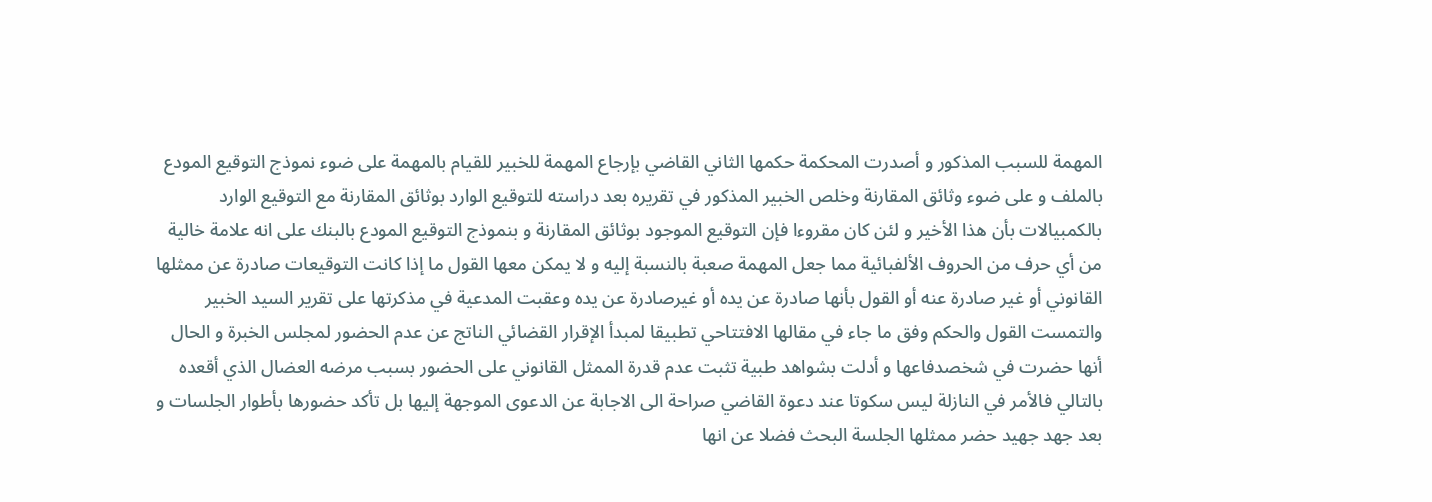المهمة للسبب المذكور و أصدرت المحكمة حكمها الثاني القاضي بإرجاع المهمة للخبير للقيام بالمهمة على ضوء نموذج التوقيع المودع بالملف و على ضوء وثائق المقارنة وخلص الخبير المذكور في تقريره بعد دراسته للتوقيع الوارد بوثائق المقارنة مع التوقيع الوارد بالكمبيالات بأن هذا الأخير و لئن كان مقروءا فإن التوقيع الموجود بوثائق المقارنة و بنموذج التوقيع المودع بالبنك على انه علامة خالية من أي حرف من الحروف الألفبائية مما جعل المهمة صعبة بالنسبة إليه و لا يمكن معها القول ما إذا كانت التوقيعات صادرة عن ممثلها القانوني أو غير صادرة عنه أو القول بأنها صادرة عن يده أو غيرصادرة عن يده وعقبت المدعية في مذكرتها على تقرير السيد الخبير والتمست القول والحكم وفق ما جاء في مقالها الافتتاحي تطبيقا لمبدأ الإقرار القضائي الناتج عن عدم الحضور لمجلس الخبرة و الحال أنها حضرت في شخصدفاعها و أدلت بشواهد طبية تثبت عدم قدرة الممثل القانوني على الحضور بسبب مرضه العضال الذي أقعده بالتالي فالأمر في النازلة ليس سكوتا عند دعوة القاضي صراحة الى الاجابة عن الدعوى الموجهة إليها بل تأكد حضورها بأطوار الجلسات و بعد جهد جهيد حضر ممثلها الجلسة البحث فضلا عن انها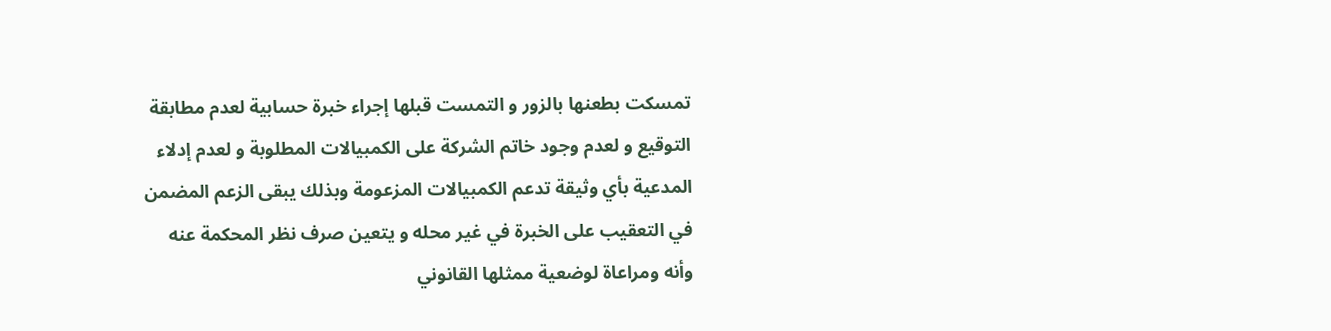تمسكت بطعنها بالزور و التمست قبلها إجراء خبرة حسابية لعدم مطابقة التوقيع و لعدم وجود خاتم الشركة على الكمبيالات المطلوبة و لعدم إدلاء المدعية بأي وثيقة تدعم الكمبيالات المزعومة وبذلك يبقى الزعم المضمن في التعقيب على الخبرة في غير محله و يتعين صرف نظر المحكمة عنه وأنه ومراعاة لوضعية ممثلها القانوني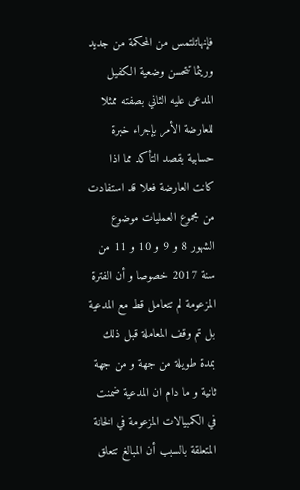فإنهاتلتمس من المحكمة من جديد وريثما تتحسن وضعية الكفيل المدعى عليه الثاني بصفته ممثلا للعارضة الأمر بإجراء خبرة حسابية بقصد التأكد مما اذا كانت العارضة فعلا قد استفادت من مجموع العمليات موضوع الشهور 8 و 9 و 10 و 11 من سنة 2017 خصوصا و أن الفترة المزعومة لم تتعامل قط مع المدعية بل تم وقف المعاملة قبل ذلك بمدة طويلة من جهة و من جهة ثانية و ما دام ان المدعية ضمنت في الكمبيالات المزعومة في الخانة المتعلقة بالسبب أن المبالغ تتعلق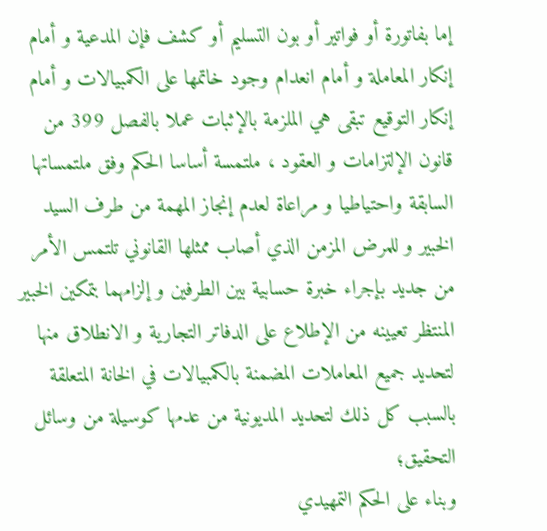إما بفاتورة أو فواتير أو بون التسليم أو كشف فإن المدعية و أمام إنكار المعاملة و أمام انعدام وجود خاتمها على الكمبيالات و أمام إنكار التوقيع تبقى هي الملزمة بالإثبات عملا بالفصل 399 من قانون الإلتزامات و العقود ، ملتمسة أساسا الحكم وفق ملتمساتها السابقة واحتياطيا و مراعاة لعدم إنجاز المهمة من طرف السيد الخبير و للمرض المزمن الذي أصاب ممثلها القانوني تلتمس الأمر من جديد بإجراء خبرة حسابية بين الطرفين و إلزامهما بتمكين الخبير المنتظر تعيينه من الإطلاع على الدفاتر التجارية و الانطلاق منها لتحديد جميع المعاملات المضمنة بالكمبيالات في الخانة المتعلقة بالسبب كل ذلك لتحديد المديونية من عدمها كوسيلة من وسائل التحقيق؛
وبناء على الحكم التمهيدي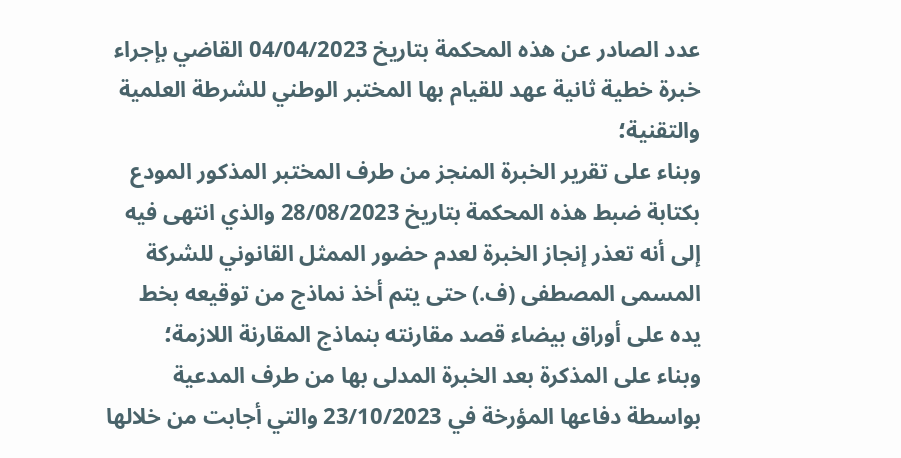عدد الصادر عن هذه المحكمة بتاريخ 04/04/2023 القاضي بإجراء خبرة خطية ثانية عهد للقيام بها المختبر الوطني للشرطة العلمية والتقنية؛
وبناء على تقرير الخبرة المنجز من طرف المختبر المذكور المودع بكتابة ضبط هذه المحكمة بتاريخ 28/08/2023 والذي انتهى فيه إلى أنه تعذر إنجاز الخبرة لعدم حضور الممثل القانوني للشركة المسمى المصطفى (ف.) حتى يتم أخذ نماذج من توقيعه بخط يده على أوراق بيضاء قصد مقارنته بنماذج المقارنة اللازمة؛
وبناء على المذكرة بعد الخبرة المدلى بها من طرف المدعية بواسطة دفاعها المؤرخة في 23/10/2023 والتي أجابت من خلالها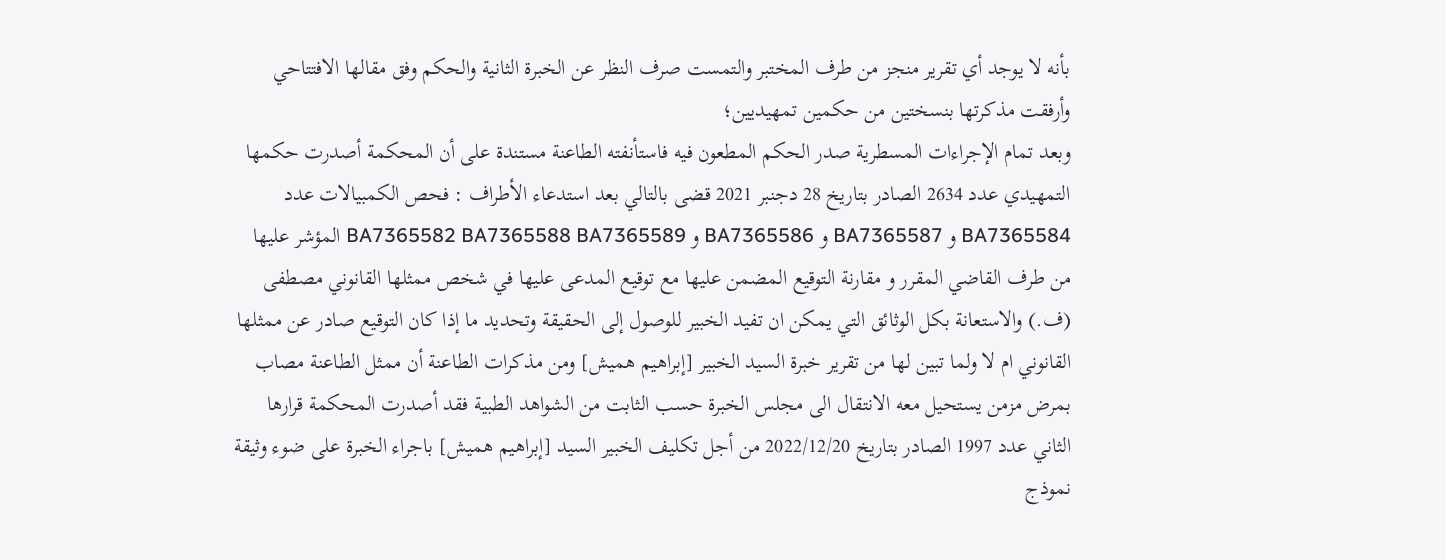بأنه لا يوجد أي تقرير منجز من طرف المختبر والتمست صرف النظر عن الخبرة الثانية والحكم وفق مقالها الافتتاحي وأرفقت مذكرتها بنسختين من حكمين تمهيديين؛
وبعد تمام الإجراءات المسطرية صدر الحكم المطعون فيه فاستأنفته الطاعنة مستندة على أن المحكمة أصدرت حكمها التمهيدي عدد 2634 الصادر بتاريخ 28 دجنبر 2021 قضى بالتالي بعد استدعاء الأطراف : فحص الكمبيالات عدد BA7365584 و BA7365587 و BA7365586 و BA7365582 BA7365588 BA7365589 المؤشر عليها من طرف القاضي المقرر و مقارنة التوقيع المضمن عليها مع توقيع المدعى عليها في شخص ممثلها القانوني مصطفى (ف.) والاستعانة بكل الوثائق التي يمكن ان تفيد الخبير للوصول إلى الحقيقة وتحديد ما إذا كان التوقيع صادر عن ممثلها القانوني ام لا ولما تبين لها من تقرير خبرة السيد الخبير [إبراهيم هميش] ومن مذكرات الطاعنة أن ممثل الطاعنة مصاب بمرض مزمن يستحيل معه الانتقال الى مجلس الخبرة حسب الثابت من الشواهد الطبية فقد أصدرت المحكمة قرارها الثاني عدد 1997 الصادر بتاريخ 2022/12/20 من أجل تكليف الخبير السيد [إبراهيم هميش] باجراء الخبرة على ضوء وثيقة نموذج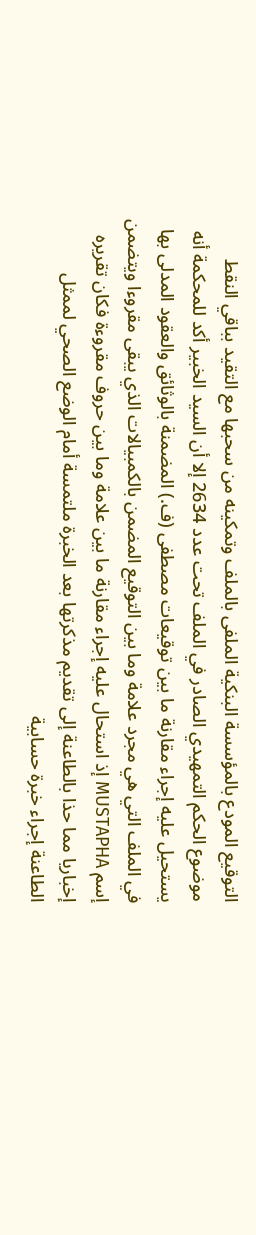التوقيع المودع بالمؤسسة البنكية الملفى بالملف وتمكينه من سحبها مع التقيد بباقي النقط موضوع الحكم التمهيدي الصادر في الملف تحت عدد 2634 إلا أن السيد الخبير أكد للمحكمة أنه يستحيل عليه إجراء مقارنة ما بين توقيعات مصطفى (ف.) المضمنة بالوثائق والعقود المدلى بها في الملف التي هي مجرد علامة وما بين التوقيع المضمن بالكمبيالات الذي يبقى مقروءا ويتضمن إسم MUSTAPHA إذ استحال عليه إجراء مقارنة ما بين علامة وما بين حروف مقروءة فكان تقريره إخباريا مما حذا بالطاعنة إلى تقديم مذكرتها بعد الخبرة ملتمسة أمام الوضع الصحي لممثل الطاعنة إجراء خبرة حسابية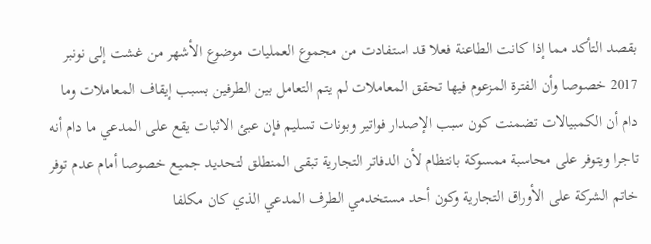بقصد التأكد مما إذا كانت الطاعنة فعلا قد استفادت من مجموع العمليات موضوع الأشهر من غشت إلى نونبر 2017 خصوصا وأن الفترة المزعوم فيها تحقق المعاملات لم يتم التعامل بين الطرفين بسبب إيقاف المعاملات وما دام أن الكمبيالات تضمنت كون سبب الإصدار فواتير وبونات تسليم فإن عبئ الاثبات يقع على المدعي ما دام أنه تاجرا ويتوفر على محاسبة ممسوكة بانتظام لأن الدفاتر التجارية تبقى المنطلق لتحديد جميع خصوصا أمام عدم توفر خاتم الشركة على الأوراق التجارية وكون أحد مستخدمي الطرف المدعي الذي كان مكلفا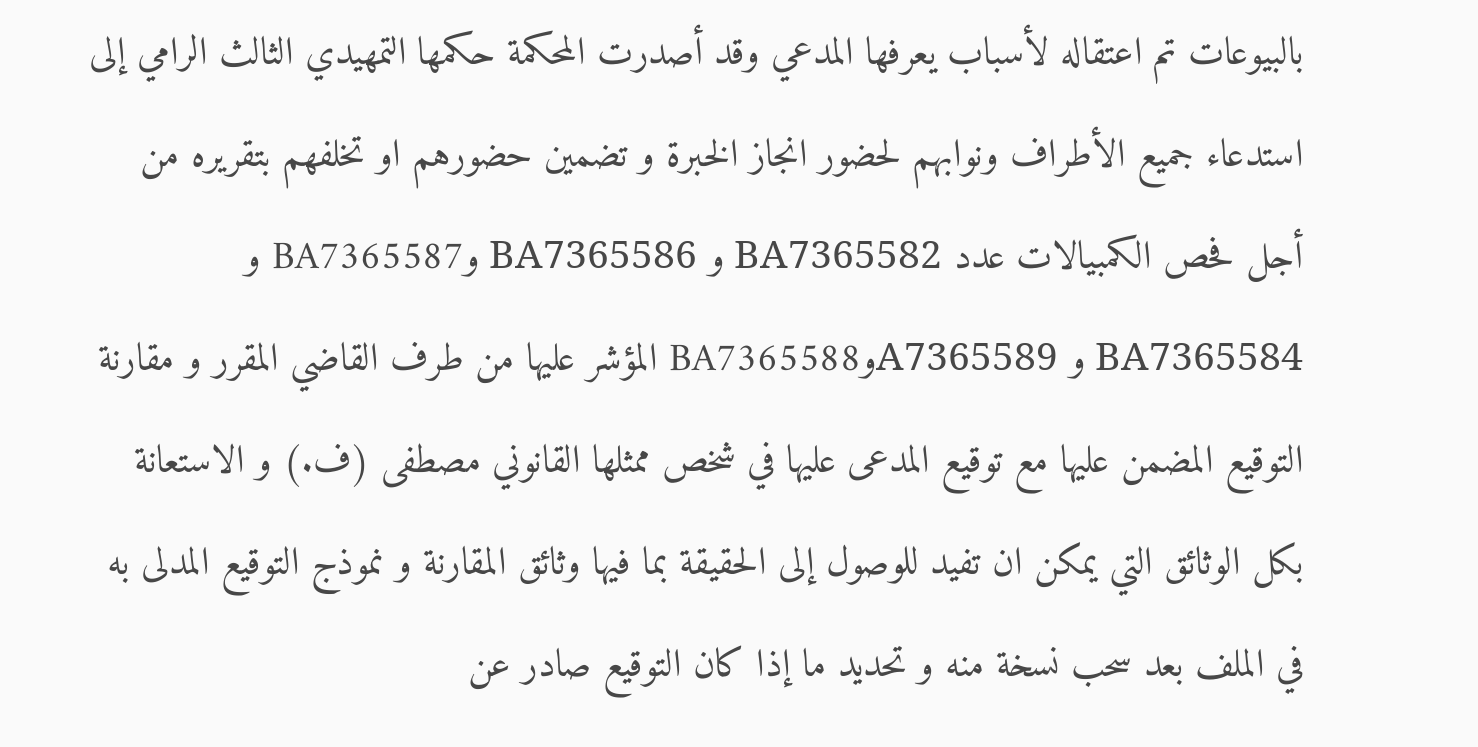بالبيوعات تم اعتقاله لأسباب يعرفها المدعي وقد أصدرت المحكمة حكمها التمهيدي الثالث الرامي إلى استدعاء جميع الأطراف ونوابهم لحضور انجاز الخبرة و تضمين حضورهم او تخلفهم بتقريره من أجل فحص الكمبيالات عدد BA7365582 و BA7365586 وBA7365587 و BA7365584 و A7365589وBA7365588 المؤشر عليها من طرف القاضي المقرر و مقارنة التوقيع المضمن عليها مع توقيع المدعى عليها في شخص ممثلها القانوني مصطفى (ف.) و الاستعانة بكل الوثائق التي يمكن ان تفيد للوصول إلى الحقيقة بما فيها وثائق المقارنة و نموذج التوقيع المدلى به في الملف بعد سحب نسخة منه و تحديد ما إذا كان التوقيع صادر عن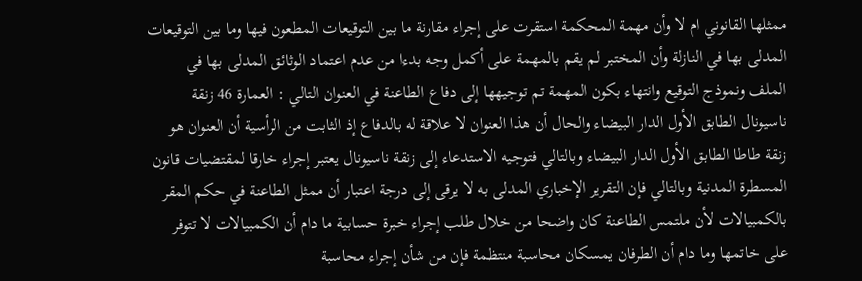ممثلها القانوني ام لا وأن مهمة المحكمة استقرت على إجراء مقارنة ما بين التوقيعات المطعون فيها وما بين التوقيعات المدلى بها في النازلة وأن المختبر لم يقم بالمهمة على أكمل وجه بدءا من عدم اعتماد الوثائق المدلى بها في الملف ونموذج التوقيع وانتهاء بكون المهمة تم توجيهها إلى دفاع الطاعنة في العنوان التالي : العمارة 46 زنقة ناسيونال الطابق الأول الدار البيضاء والحال أن هذا العنوان لا علاقة له بالدفاع إذ الثابت من الرأسية أن العنوان هو زنقة طاطا الطابق الأول الدار البيضاء وبالتالي فتوجيه الاستدعاء إلى زنقة ناسيونال يعتبر إجراء خارقا لمقتضيات قانون المسطرة المدنية وبالتالي فإن التقرير الإخباري المدلى به لا يرقى إلى درجة اعتبار أن ممثل الطاعنة في حكم المقر بالكمبيالات لأن ملتمس الطاعنة كان واضحا من خلال طلب إجراء خبرة حسابية ما دام أن الكمبيالات لا تتوفر على خاتمها وما دام أن الطرفان يمسكان محاسبة منتظمة فإن من شأن إجراء محاسبة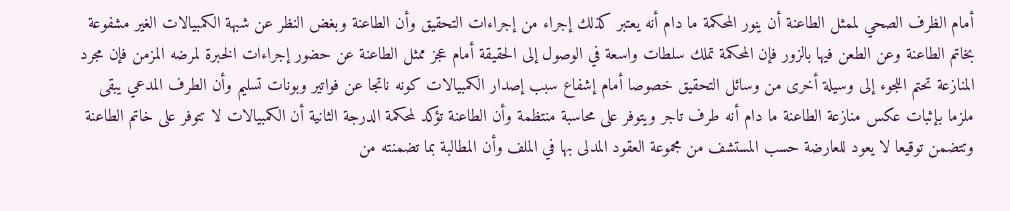أمام الظرف الصحي لممثل الطاعنة أن ينور المحكمة ما دام أنه يعتبر كذلك إجراء من إجراءات التحقيق وأن الطاعنة وبغض النظر عن شبهة الكمبيالات الغير مشفوعة بخاتم الطاعنة وعن الطعن فيها بالزور فإن المحكمة تملك سلطات واسعة في الوصول إلى الحقيقة أمام عجز ممثل الطاعنة عن حضور إجراءات الخبرة لمرضه المزمن فإن مجرد المنازعة تحتم اللجوء إلى وسيلة أخرى من وسائل التحقيق خصوصا أمام إشفاع سبب إصدار الكمبيالات كونه ناتجا عن فواتير وبونات تسليم وأن الطرف المدعي يبقى ملزما بإثبات عكس منازعة الطاعنة ما دام أنه طرف تاجر ويتوفر على محاسبة منتظمة وأن الطاعنة تؤكد لمحكمة الدرجة الثانية أن الكمبيالات لا تتوفر على خاتم الطاعنة وتتضمن توقيعا لا يعود للعارضة حسب المستشف من مجموعة العقود المدلى بها في الملف وأن المطالبة بما تضمنته من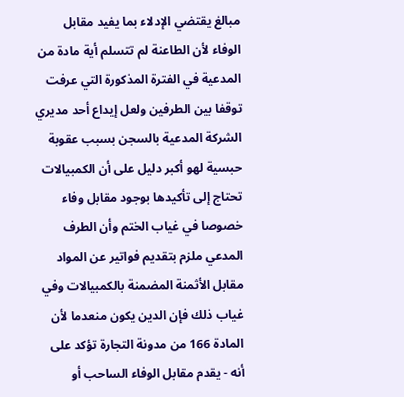مبالغ يقتضي الإدلاء بما يفيد مقابل الوفاء لأن الطاعنة لم تتسلم أية مادة من المدعية في الفترة المذكورة التي عرفت توقفا بين الطرفين ولعل إيداع أحد مديري الشركة المدعية بالسجن بسبب عقوبة حبسية لهو أكبر دليل على أن الكمبيالات تحتاج إلى تأكيدها بوجود مقابل وفاء خصوصا في غياب الختم وأن الطرف المدعي ملزم بتقديم فواتير عن المواد مقابل الأثمنة المضمنة بالكمبيالات وفي غياب ذلك فإن الدين يكون منعدما لأن المادة 166 من مدونة التجارة تؤكد على أنه - يقدم مقابل الوفاء الساحب أو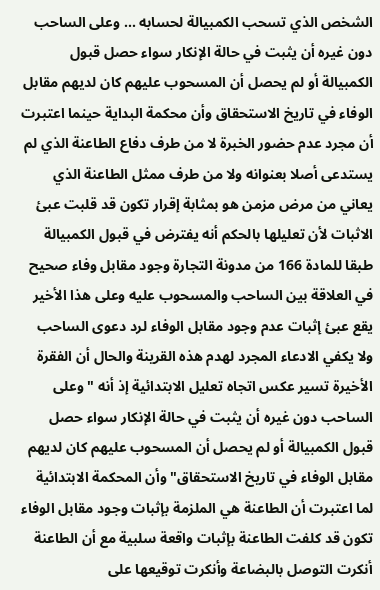الشخص الذي تسحب الكمبيالة لحسابه ... وعلى الساحب دون غيره أن يثبت في حالة الإنكار سواء حصل قبول الكمبيالة أو لم يحصل أن المسحوب عليهم كان لديهم مقابل الوفاء في تاريخ الاستحقاق وأن محكمة البداية حينما اعتبرت أن مجرد عدم حضور الخبرة لا من طرف دفاع الطاعنة الذي لم يستدعى أصلا بعنوانه ولا من طرف ممثل الطاعنة الذي يعاني من مرض مزمن هو بمثابة إقرار تكون قد قلبت عبئ الاثبات لأن تعليلها بالحكم أنه يفترض في قبول الكمبيالة طبقا للمادة 166 من مدونة التجارة وجود مقابل وفاء صحيح في العلاقة بين الساحب والمسحوب عليه وعلى هذا الأخير يقع عبئ إثبات عدم وجود مقابل الوفاء لرد دعوى الساحب ولا يكفي الادعاء المجرد لهدم هذه القرينة والحال أن الفقرة الأخيرة تسير عكس اتجاه تعليل الابتدائية إذ أنه " وعلى الساحب دون غيره أن يثبت في حالة الإنكار سواء حصل قبول الكمبيالة أو لم يحصل أن المسحوب عليهم كان لديهم مقابل الوفاء في تاريخ الاستحقاق" وأن المحكمة الابتدائية لما اعتبرت أن الطاعنة هي الملزمة بإثبات وجود مقابل الوفاء تكون قد كلفت الطاعنة بإثبات واقعة سلبية مع أن الطاعنة أنكرت التوصل بالبضاعة وأنكرت توقيعها على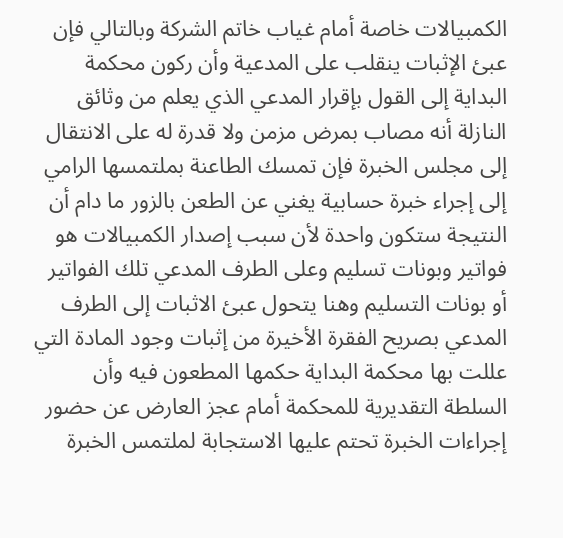الكمبيالات خاصة أمام غياب خاتم الشركة وبالتالي فإن عبئ الإثبات ينقلب على المدعية وأن ركون محكمة البداية إلى القول بإقرار المدعي الذي يعلم من وثائق النازلة أنه مصاب بمرض مزمن ولا قدرة له على الانتقال إلى مجلس الخبرة فإن تمسك الطاعنة بملتمسها الرامي إلى إجراء خبرة حسابية يغني عن الطعن بالزور ما دام أن النتيجة ستكون واحدة لأن سبب إصدار الكمبيالات هو فواتير وبونات تسليم وعلى الطرف المدعي تلك الفواتير أو بونات التسليم وهنا يتحول عبئ الاثبات إلى الطرف المدعي بصريح الفقرة الأخيرة من إثبات وجود المادة التي عللت بها محكمة البداية حكمها المطعون فيه وأن السلطة التقديرية للمحكمة أمام عجز العارض عن حضور إجراءات الخبرة تحتم عليها الاستجابة لملتمس الخبرة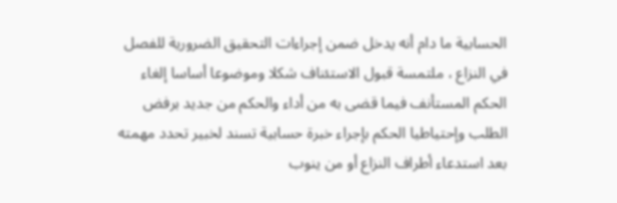الحسابية ما دام أنه يدخل ضمن إجراءات التحقيق الضرورية للفصل في النزاع ، ملتمسة قبول الاستئناف شكلا وموضوعا أساسا إلغاء الحكم المستأنف فيما قضى به من أداء والحكم من جديد برفض الطلب وإحتياطيا الحكم بإجراء خبرة حسابية تسند لخبير تحدد مهمته بعد استدعاء أطراف النزاع أو من ينوب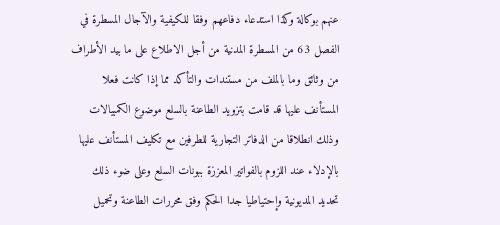عنهم بوكالة وكذا استدعاء دفاعهم وفقا للكيفية والآجال المسطرة في الفصل 63 من المسطرة المدنية من أجل الاطلاع على ما بيد الأطراف من وثائق وما بالملف من مستندات والتأكد مما إذا كانت فعلا المستأنف عليها قد قامت بتزويد الطاعنة بالسلع موضوع الكمبيالات وذلك انطلاقا من الدفاتر التجارية للطرفين مع تكليف المستأنف عليها بالإدلاء عند اللزوم بالفواتير المعززة ببونات السلع وعلى ضوء ذلك تحديد المديونية وإحتياطيا جدا الحكم وفق محررات الطاعنة وتحميل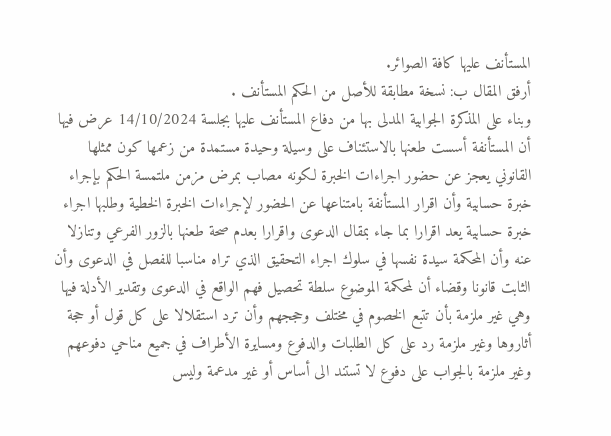المستأنف عليها كافة الصوائر.
أرفق المقال ب: نسخة مطابقة للأصل من الحكم المستأنف .
وبناء على المذكرة الجوابية المدلى بها من دفاع المستأنف عليها بجلسة 14/10/2024 عرض فيها أن المستأنفة أسست طعنها بالاستئناف على وسيلة وحيدة مستمدة من زعمها كون ممثلها القانوني يعجز عن حضور اجراءات الخبرة لكونه مصاب بمرض مزمن ملتمسة الحكم بإجراء خبرة حسابية وأن اقرار المستأنفة بامتناعها عن الحضور لإجراءات الخبرة الخطية وطلبها اجراء خبرة حسابية يعد اقرارا بما جاء بمقال الدعوى واقرارا بعدم صحة طعنها بالزور الفرعي وتنازلا عنه وأن المحكمة سيدة نفسها في سلوك اجراء التحقيق الذي تراه مناسبا للفصل في الدعوى وأن الثابت قانونا وقضاء أن لمحكمة الموضوع سلطة تحصيل فهم الواقع في الدعوى وتقدير الأدلة فيها وهي غير ملزمة بأن تتبع الخصوم في مختلف وحججهم وأن ترد استقلالا على كل قول أو حجة أثاروها وغير ملزمة رد على كل الطلبات والدفوع ومسايرة الأطراف في جميع مناحي دفوعهم وغير ملزمة بالجواب على دفوع لا تستند الى أساس أو غير مدعمة وليس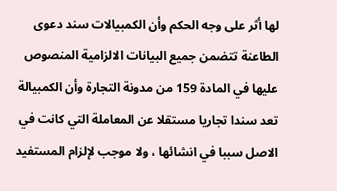لها أثر على وجه الحكم وأن الكمبيالات سند دعوى الطاعنة تتضمن جميع البيانات الالزامية المنصوص عليها في المادة 159 من مدونة التجارة وأن الكمبيالة تعد سندا تجاريا مستقلا عن المعاملة التي كانت في الاصل سببا في انشائها ، ولا موجب لإلزام المستفيد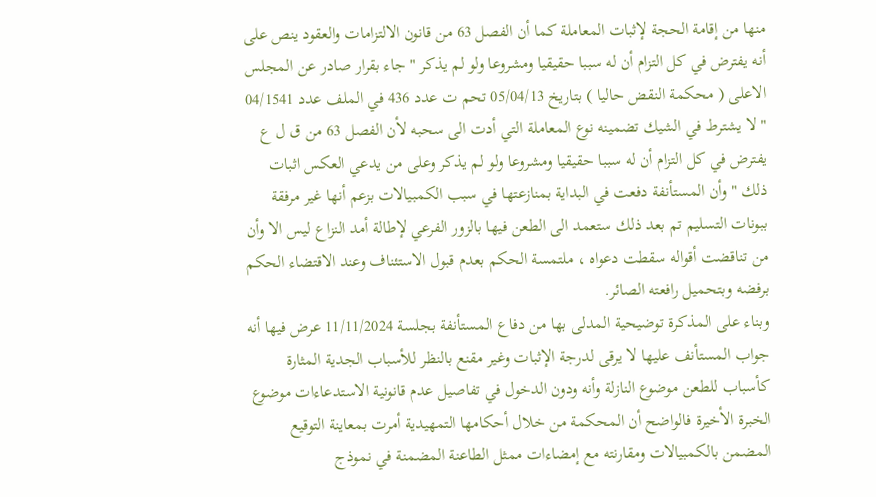منها من إقامة الحجة لإثبات المعاملة كما أن الفصل 63 من قانون الالتزامات والعقود ينص على أنه يفترض في كل التزام أن له سببا حقيقيا ومشروعا ولو لم يذكر " جاء بقرار صادر عن المجلس الاعلى ( محكمة النقض حاليا ) بتاريخ 05/04/13 تحم ت عدد 436 في الملف عدد 04/1541 " لا يشترط في الشيك تضمينه نوع المعاملة التي أدت الى سحبه لأن الفصل 63 من ق ل ع يفترض في كل التزام أن له سببا حقيقيا ومشروعا ولو لم يذكر وعلى من يدعي العكس اثبات ذلك " وأن المستأنفة دفعت في البداية بمنازعتها في سبب الكمبيالات بزعم أنها غير مرفقة ببونات التسليم تم بعد ذلك ستعمد الى الطعن فيها بالزور الفرعي لإطالة أمد النزاع ليس الا وأن من تناقضت أقواله سقطت دعواه ، ملتمسة الحكم بعدم قبول الاستئناف وعند الاقتضاء الحكم برفضه وبتحميل رافعته الصائر.
وبناء على المذكرة توضيحية المدلى بها من دفاع المستأنفة بجلسة 11/11/2024 عرض فيها أنه جواب المستأنف عليها لا يرقى لدرجة الإثبات وغير مقنع بالنظر للأسباب الجدية المثارة كأسباب للطعن موضوع النازلة وأنه ودون الدخول في تفاصيل عدم قانونية الاستدعاءات موضوع الخبرة الأخيرة فالواضح أن المحكمة من خلال أحكامها التمهيدية أمرت بمعاينة التوقيع المضمن بالكمبيالات ومقارنته مع إمضاءات ممثل الطاعنة المضمنة في نموذج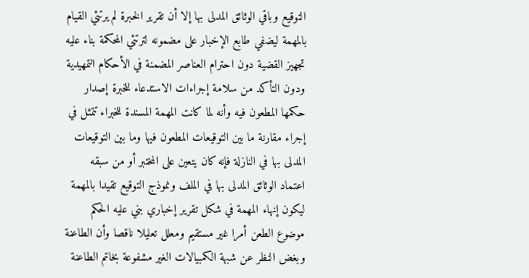التوقيع وباقي الوثائق المدلى بها إلا أن تقرير الخبرة لم يرتئي القيام بالمهمة ليضفي طابع الإخبار على مضمونه لترتئي المحكمة بناء عليه تجهيز القضية دون احترام العناصر المضمنة في الأحكام التمهيدية ودون التأكد من سلامة إجراءات الاستدعاء للخبرة إصدار حكمها المطعون فيه وأنه لما كانت المهمة المسندة للخبراء تتمثل في إجراء مقارنة ما بين التوقيعات المطعون فيها وما بين التوقيعات المدلى بها في النازلة فإنه كان يتعين على المختبر أو من سبقه اعتماد الوثائق المدلى بها في الملف ونموذج التوقيع تقيدا بالمهمة ليكون إنهاء المهمة في شكل تقرير إخباري بني عليه الحكم موضوع الطعن أمرا غير مستقيم ومعلل تعليلا ناقصا وأن الطاعنة وبغض النظر عن شبهة الكمبيالات الغير مشفوعة بخاتم الطاعنة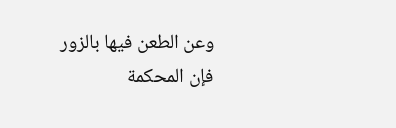وعن الطعن فيها بالزور فإن المحكمة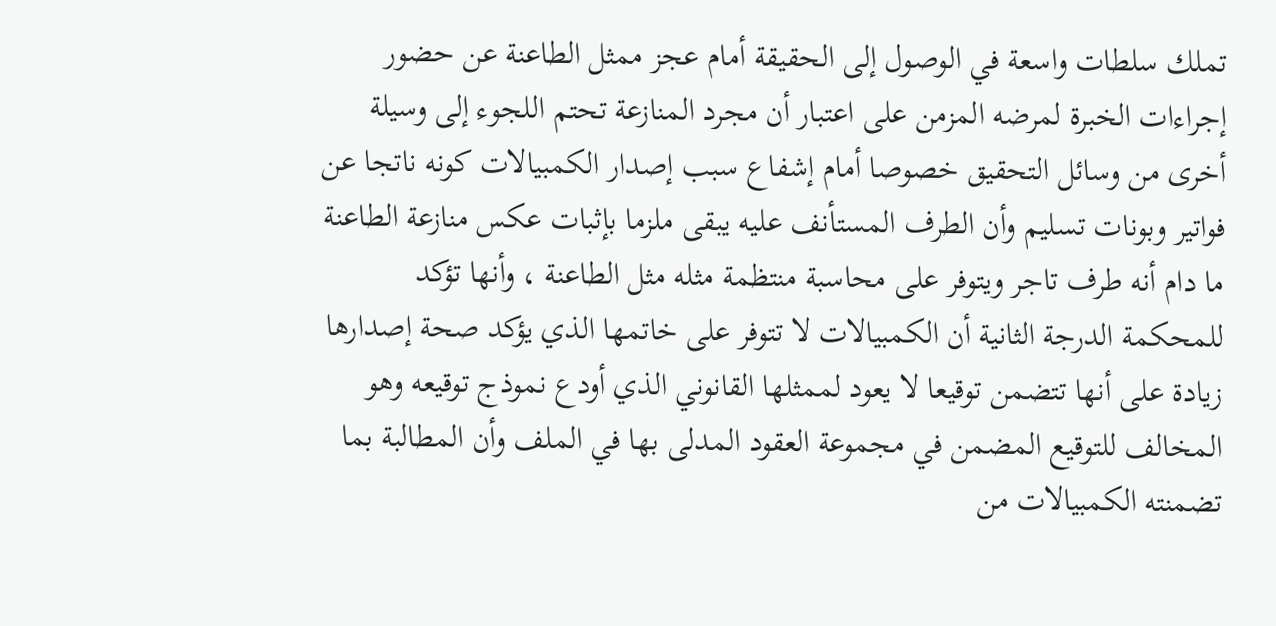تملك سلطات واسعة في الوصول إلى الحقيقة أمام عجز ممثل الطاعنة عن حضور إجراءات الخبرة لمرضه المزمن على اعتبار أن مجرد المنازعة تحتم اللجوء إلى وسيلة أخرى من وسائل التحقيق خصوصا أمام إشفاع سبب إصدار الكمبيالات كونه ناتجا عن فواتير وبونات تسليم وأن الطرف المستأنف عليه يبقى ملزما بإثبات عكس منازعة الطاعنة ما دام أنه طرف تاجر ويتوفر على محاسبة منتظمة مثله مثل الطاعنة ، وأنها تؤكد للمحكمة الدرجة الثانية أن الكمبيالات لا تتوفر على خاتمها الذي يؤكد صحة إصدارها زيادة على أنها تتضمن توقيعا لا يعود لممثلها القانوني الذي أودع نموذج توقيعه وهو المخالف للتوقيع المضمن في مجموعة العقود المدلى بها في الملف وأن المطالبة بما تضمنته الكمبيالات من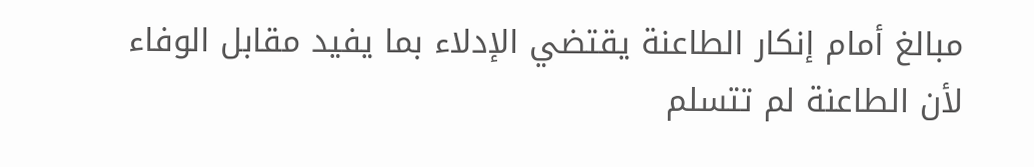مبالغ أمام إنكار الطاعنة يقتضي الإدلاء بما يفيد مقابل الوفاء لأن الطاعنة لم تتسلم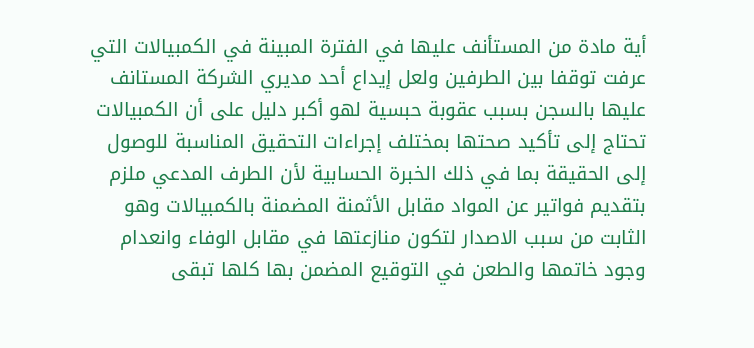أية مادة من المستأنف عليها في الفترة المبينة في الكمبيالات التي عرفت توقفا بين الطرفين ولعل إيداع أحد مديري الشركة المستانف عليها بالسجن بسبب عقوبة حبسية لهو أكبر دليل على أن الكمبيالات تحتاج إلى تأكيد صحتها بمختلف إجراءات التحقيق المناسبة للوصول إلى الحقيقة بما في ذلك الخبرة الحسابية لأن الطرف المدعي ملزم بتقديم فواتير عن المواد مقابل الأثمنة المضمنة بالكمبيالات وهو الثابت من سبب الاصدار لتكون منازعتها في مقابل الوفاء وانعدام وجود خاتمها والطعن في التوقيع المضمن بها كلها تبقى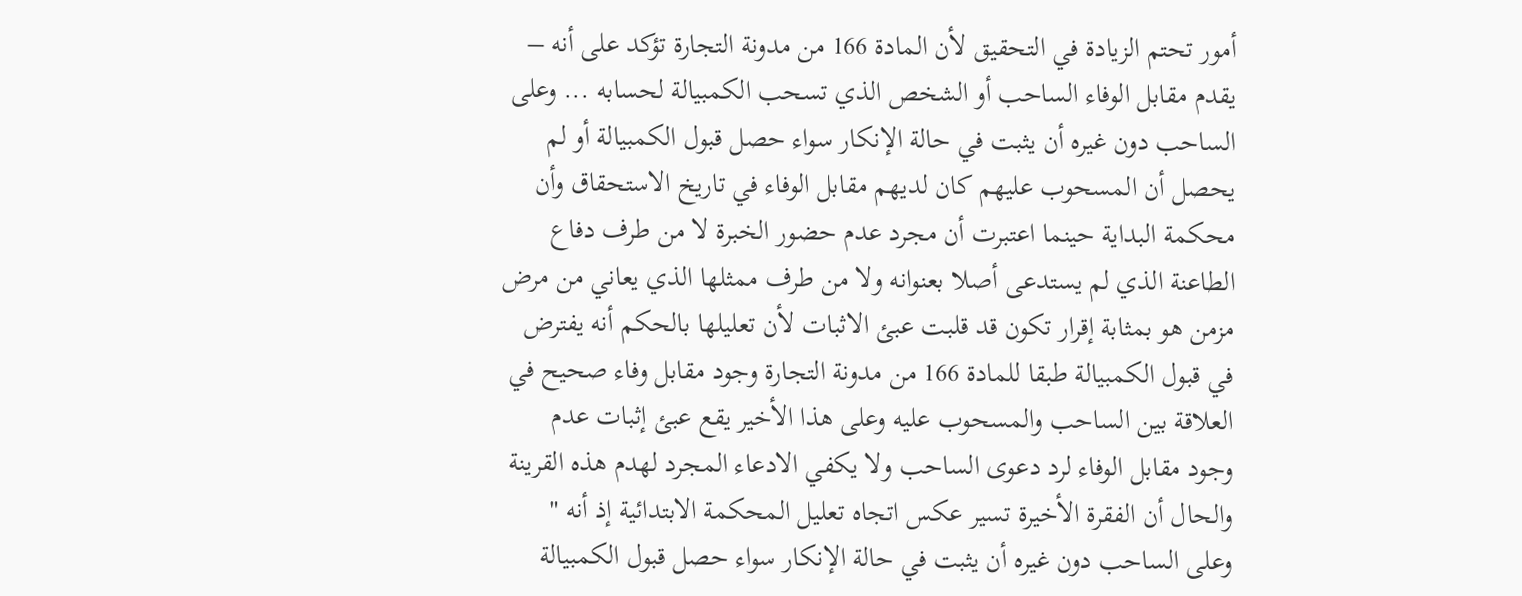أمور تحتم الزيادة في التحقيق لأن المادة 166 من مدونة التجارة تؤكد على أنه – يقدم مقابل الوفاء الساحب أو الشخص الذي تسحب الكمبيالة لحسابه ... وعلى الساحب دون غيره أن يثبت في حالة الإنكار سواء حصل قبول الكمبيالة أو لم يحصل أن المسحوب عليهم كان لديهم مقابل الوفاء في تاريخ الاستحقاق وأن محكمة البداية حينما اعتبرت أن مجرد عدم حضور الخبرة لا من طرف دفاع الطاعنة الذي لم يستدعى أصلا بعنوانه ولا من طرف ممثلها الذي يعاني من مرض مزمن هو بمثابة إقرار تكون قد قلبت عبئ الاثبات لأن تعليلها بالحكم أنه يفترض في قبول الكمبيالة طبقا للمادة 166 من مدونة التجارة وجود مقابل وفاء صحيح في العلاقة بين الساحب والمسحوب عليه وعلى هذا الأخير يقع عبئ إثبات عدم وجود مقابل الوفاء لرد دعوى الساحب ولا يكفي الادعاء المجرد لهدم هذه القرينة والحال أن الفقرة الأخيرة تسير عكس اتجاه تعليل المحكمة الابتدائية إذ أنه " وعلى الساحب دون غيره أن يثبت في حالة الإنكار سواء حصل قبول الكمبيالة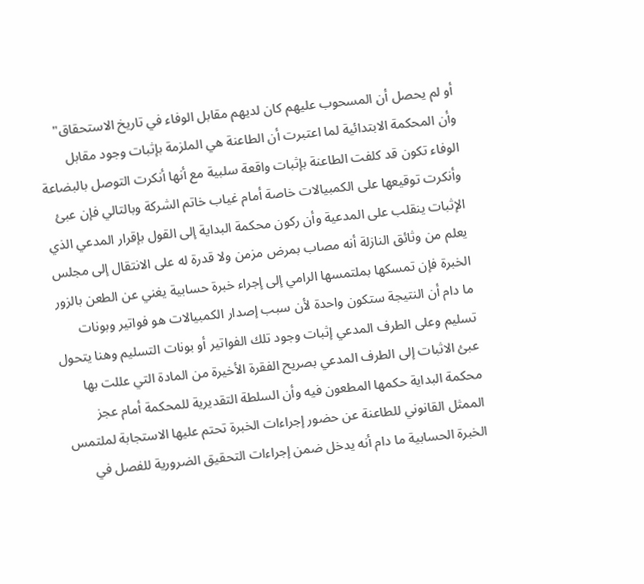أو لم يحصل أن المسحوب عليهم كان لديهم مقابل الوفاء في تاريخ الاستحقاق" وأن المحكمة الابتدائية لما اعتبرت أن الطاعنة هي الملزمة بإثبات وجود مقابل الوفاء تكون قد كلفت الطاعنة بإثبات واقعة سلبية مع أنها أنكرت التوصل بالبضاعة وأنكرت توقيعها على الكمبيالات خاصة أمام غياب خاتم الشركة وبالتالي فإن عبئ الإثبات ينقلب على المدعية وأن ركون محكمة البداية إلى القول بإقرار المدعي الذي يعلم من وثائق النازلة أنه مصاب بمرض مزمن ولا قدرة له على الانتقال إلى مجلس الخبرة فإن تمسكها بملتمسها الرامي إلى إجراء خبرة حسابية يغني عن الطعن بالزور ما دام أن النتيجة ستكون واحدة لأن سبب إصدار الكمبيالات هو فواتير وبونات تسليم وعلى الطرف المدعي إثبات وجود تلك الفواتير أو بونات التسليم وهنا يتحول عبئ الاثبات إلى الطرف المدعي بصريح الفقرة الأخيرة من المادة التي عللت بها محكمة البداية حكمها المطعون فيه وأن السلطة التقديرية للمحكمة أمام عجز الممثل القانوني للطاعنة عن حضور إجراءات الخبرة تحتم عليها الاستجابة لملتمس الخبرة الحسابية ما دام أنه يدخل ضمن إجراءات التحقيق الضرورية للفصل في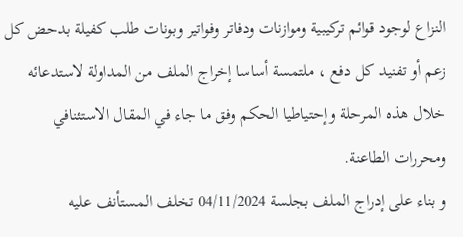النزاع لوجود قوائم تركيبية وموازنات ودفاتر وفواتير وبونات طلب كفيلة بدحض كل زعم أو تفنيد كل دفع ، ملتمسة أساسا إخراج الملف من المداولة لاستدعائه خلال هذه المرحلة وإحتياطيا الحكم وفق ما جاء في المقال الاستئنافي ومحررات الطاعنة.
و بناء على إدراج الملف بجلسة 04/11/2024 تخلف المستأنف عليه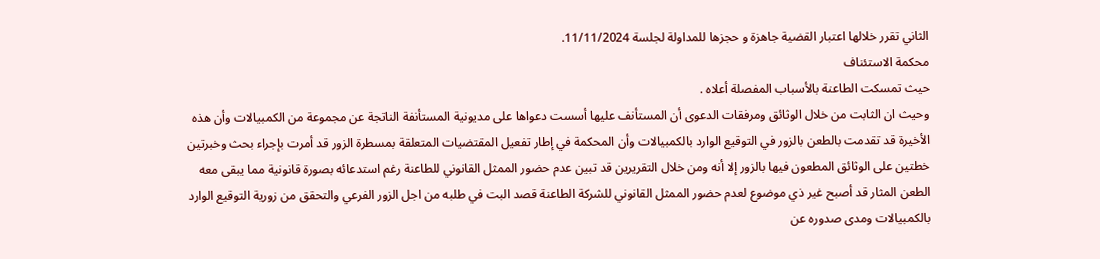الثاني تقرر خلالها اعتبار القضية جاهزة و حجزها للمداولة لجلسة 11/11/2024.
محكمة الاستئناف
حيث تمسكت الطاعنة بالأسباب المفصلة أعلاه .
وحيث ان الثابت من خلال الوثائق ومرفقات الدعوى أن المستأنف عليها أسست دعواها على مديونية المستأنفة الناتجة عن مجموعة من الكمبيالات وأن هذه الأخيرة قد تقدمت بالطعن بالزور في التوقيع الوارد بالكمبيالات وأن المحكمة في إطار تفعيل المقتضيات المتعلقة بمسطرة الزور قد أمرت بإجراء بحث وخبرتين خطتين على الوثائق المطعون فيها بالزور إلا أنه ومن خلال التقريرين قد تبين عدم حضور الممثل القانوني للطاعنة رغم استدعائه بصورة قانونية مما يبقى معه الطعن المثار قد أصبح غير ذي موضوع لعدم حضور الممثل القانوني للشركة الطاعنة قصد البت في طلبه من اجل الزور الفرعي والتحقق من زورية التوقيع الوارد بالكمبيالات ومدى صدوره عن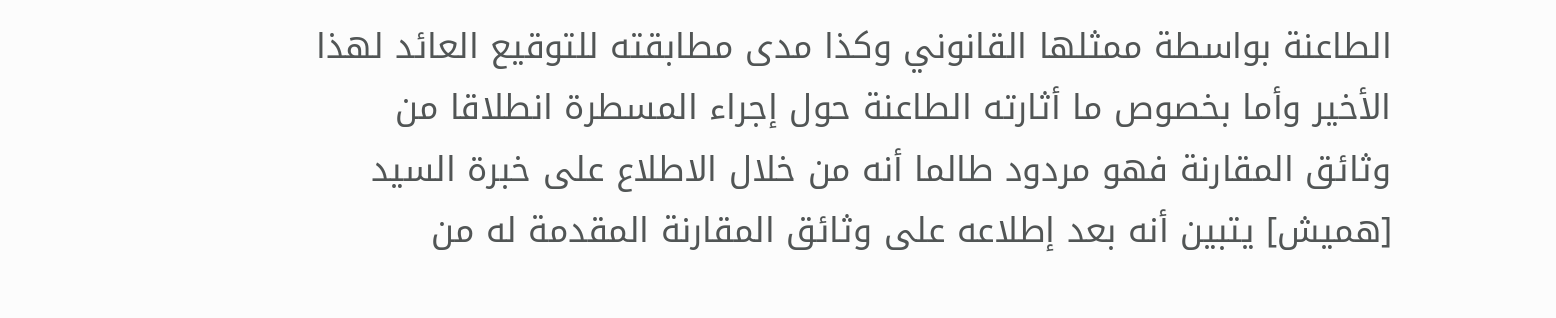الطاعنة بواسطة ممثلها القانوني وكذا مدى مطابقته للتوقيع العائد لهذا الأخير وأما بخصوص ما أثارته الطاعنة حول إجراء المسطرة انطلاقا من وثائق المقارنة فهو مردود طالما أنه من خلال الاطلاع على خبرة السيد [هميش] يتبين أنه بعد إطلاعه على وثائق المقارنة المقدمة له من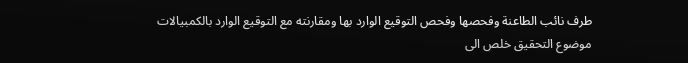طرف نائب الطاعنة وفحصها وفحص التوقيع الوارد بها ومقارنته مع التوقيع الوارد بالكمبيالات موضوع التحقيق خلص الى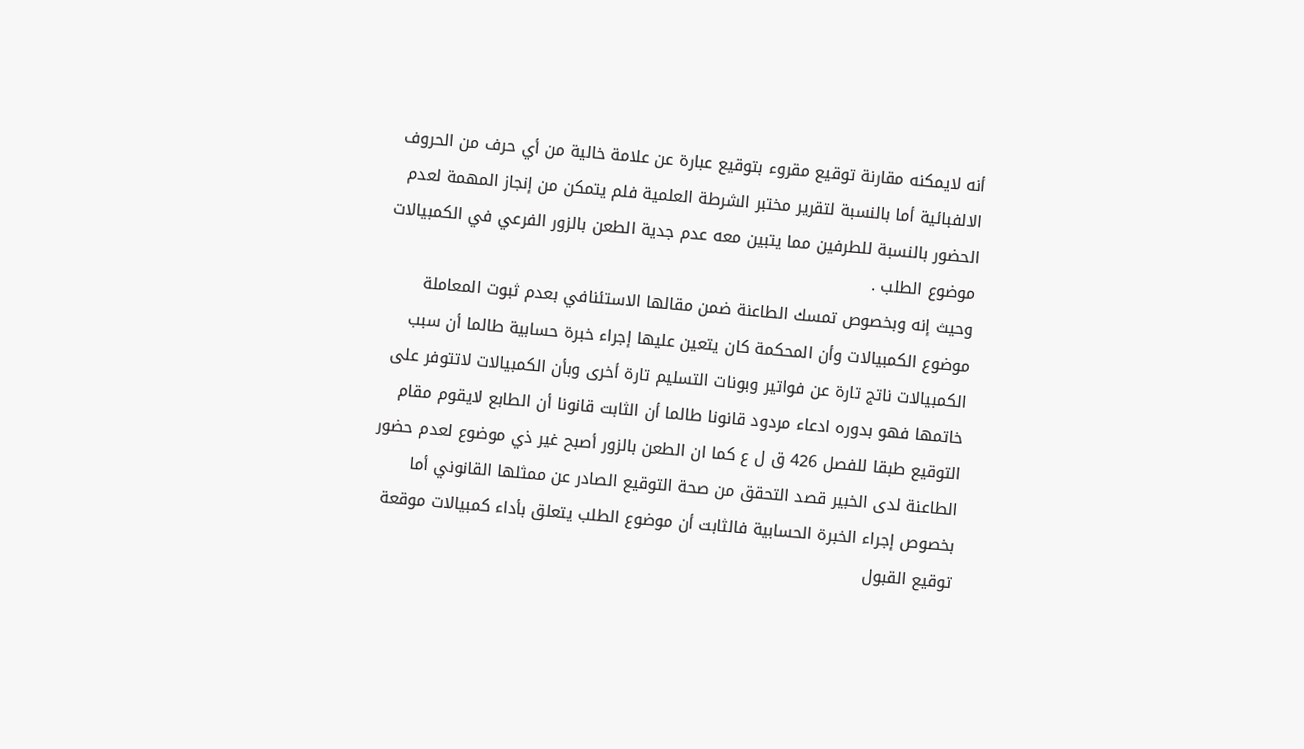أنه لايمكنه مقارنة توقيع مقروء بتوقيع عبارة عن علامة خالية من أي حرف من الحروف الالفبائية أما بالنسبة لتقرير مختبر الشرطة العلمية فلم يتمكن من إنجاز المهمة لعدم الحضور بالنسبة للطرفين مما يتبين معه عدم جدية الطعن بالزور الفرعي في الكمبيالات موضوع الطلب .
وحيث إنه وبخصوص تمسك الطاعنة ضمن مقالها الاستئنافي بعدم ثبوت المعاملة موضوع الكمبيالات وأن المحكمة كان يتعين عليها إجراء خبرة حسابية طالما أن سبب الكمبيالات ناتج تارة عن فواتير وبونات التسليم تارة أخرى وبأن الكمبيالات لاتتوفر على خاتمها فهو بدوره ادعاء مردود قانونا طالما أن الثابت قانونا أن الطابع لايقوم مقام التوقيع طبقا للفصل 426 ق ل ع كما ان الطعن بالزور أصبح غير ذي موضوع لعدم حضور الطاعنة لدى الخبير قصد التحقق من صحة التوقيع الصادر عن ممثلها القانوني أما بخصوص إجراء الخبرة الحسابية فالثابت أن موضوع الطلب يتعلق بأداء كمبيالات موقعة توقيع القبول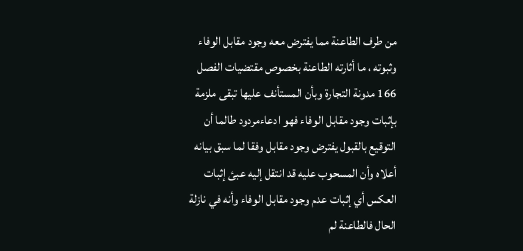من طرف الطاعنة مما يفترض معه وجود مقابل الوفاء وثبوته ، ما أثارته الطاعنة بخصوص مقتضيات الفصل 166 مدونة التجارة وبأن المستأنف عليها تبقى ملزمة بإثبات وجود مقابل الوفاء فهو ادعاءمردود طالما أن التوقيع بالقبول يفترض وجود مقابل وفقا لما سبق بيانه أعلاه وأن المسحوب عليه قد انتقل إليه عبئ إثبات العكس أي إثبات عدم وجود مقابل الوفاء وأنه في نازلة الحال فالطاعنة لم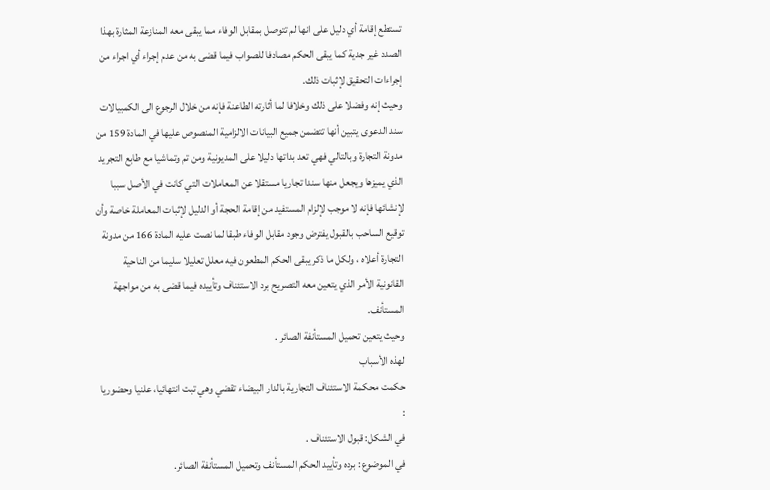تستطع إقامة أي دليل على انها لم تتوصل بمقابل الوفاء مما يبقى معه المنازعة المثارة بهذا الصدد غير جدية كما يبقى الحكم مصادفا للصواب فيما قضى به من عدم إجراء أي اجراء من إجراءات التحقيق لإثبات ذلك.
وحيث إنه وفضلا على ذلك وخلافا لما أثارته الطاعنة فإنه من خلال الرجوع الى الكمبيالات سند الدعوى يتبين أنها تتضمن جميع البيانات الالزامية المنصوص عليها في المادة 159 من مدونة التجارة وبالتالي فهي تعد بداتها دليلا على المديونية ومن تم وتماشيا مع طابع التجريد الذي يميزها ويجعل منها سندا تجاريا مستقلا عن المعاملات التي كانت في الأصل سببا لإنشائها فإنه لا موجب لإلزام المستفيد من إقامة الحجة أو الدليل لإثبات المعاملة خاصة وأن توقيع الساحب بالقبول يفترض وجود مقابل الوفاء طبقا لما نصت عليه المادة 166 من مدونة التجارة أعلاه ، ولكل ما ذكر يبقى الحكم المطعون فيه معلل تعليلا سليما من الناحية القانونية الأمر الذي يتعين معه التصريح برد الاستئناف وتأييده فيما قضى به من مواجهة المستأنف.
وحيث يتعين تحميل المستأنفة الصائر .
لهذه الأسباب
حكمت محكمة الاستئناف التجارية بالدار البيضاء تقضي وهي تبت انتهائيا، علنيا وحضوريا :
في الشكل: قبول الاستئناف .
في الموضوع : برده وتأييد الحكم المستأنف وتحميل المستأنفة الصائر.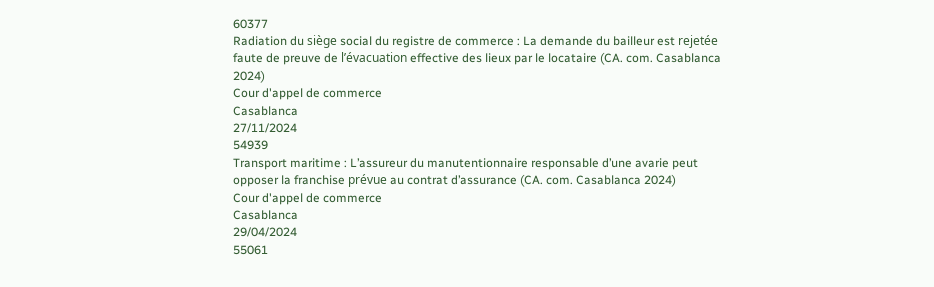60377
Radiation du siège social du registre de commerce : La demande du bailleur est rejetée faute de preuve de l’évacuation effective des lieux par le locataire (CA. com. Casablanca 2024)
Cour d'appel de commerce
Casablanca
27/11/2024
54939
Transport maritime : L’assureur du manutentionnaire responsable d’une avarie peut opposer la franchise prévue au contrat d’assurance (CA. com. Casablanca 2024)
Cour d'appel de commerce
Casablanca
29/04/2024
55061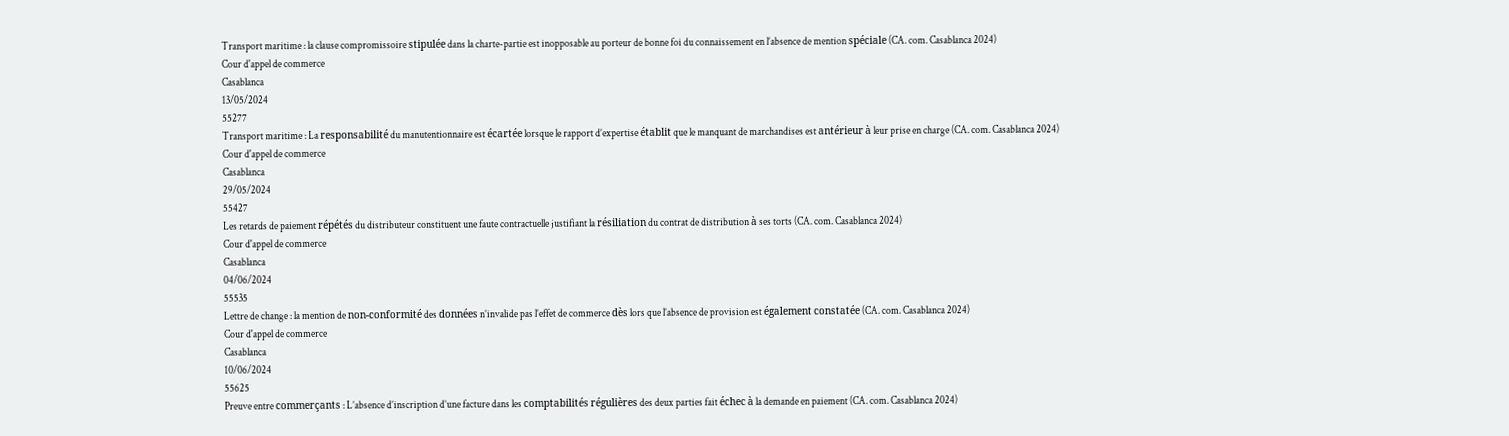Transport maritime : la clause compromissoire stipulée dans la charte-partie est inopposable au porteur de bonne foi du connaissement en l’absence de mention spéciale (CA. com. Casablanca 2024)
Cour d'appel de commerce
Casablanca
13/05/2024
55277
Transport maritime : La responsabilité du manutentionnaire est écartée lorsque le rapport d’expertise établit que le manquant de marchandises est antérieur à leur prise en charge (CA. com. Casablanca 2024)
Cour d'appel de commerce
Casablanca
29/05/2024
55427
Les retards de paiement répétés du distributeur constituent une faute contractuelle justifiant la résiliation du contrat de distribution à ses torts (CA. com. Casablanca 2024)
Cour d'appel de commerce
Casablanca
04/06/2024
55535
Lettre de change : la mention de non-conformité des données n’invalide pas l’effet de commerce dès lors que l’absence de provision est également constatée (CA. com. Casablanca 2024)
Cour d'appel de commerce
Casablanca
10/06/2024
55625
Preuve entre commerçants : L’absence d’inscription d’une facture dans les comptabilités régulières des deux parties fait échec à la demande en paiement (CA. com. Casablanca 2024)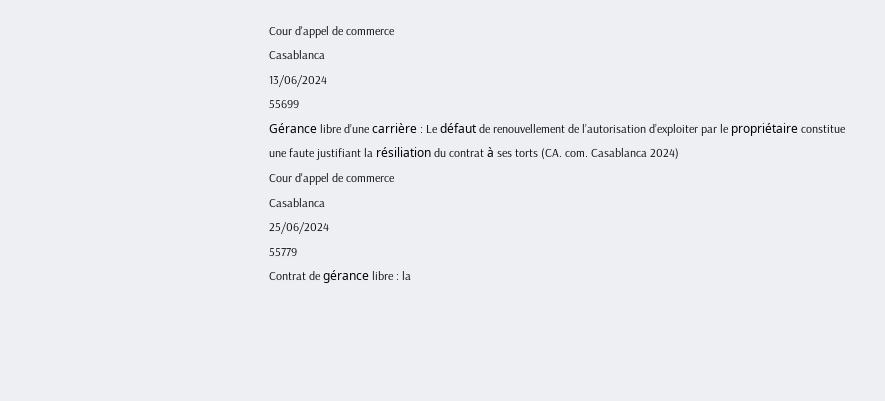Cour d'appel de commerce
Casablanca
13/06/2024
55699
Gérance libre d’une carrière : Le défaut de renouvellement de l’autorisation d’exploiter par le propriétaire constitue une faute justifiant la résiliation du contrat à ses torts (CA. com. Casablanca 2024)
Cour d'appel de commerce
Casablanca
25/06/2024
55779
Contrat de gérance libre : la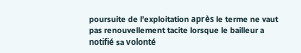poursuite de l’exploitation après le terme ne vaut pas renouvellement tacite lorsque le bailleur a notifié sa volonté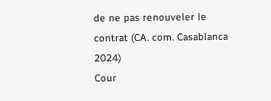de ne pas renouveler le contrat (CA. com. Casablanca 2024)
Cour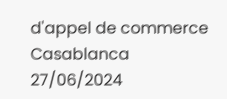d'appel de commerce
Casablanca
27/06/2024